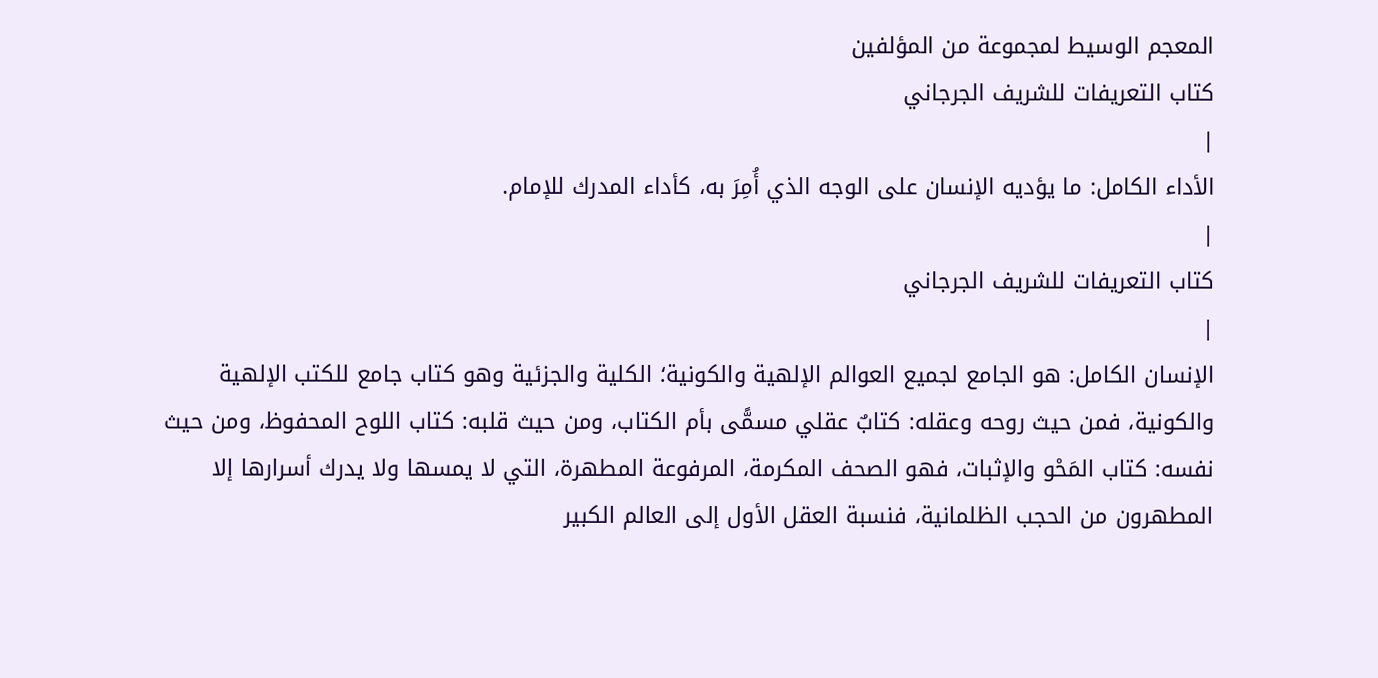المعجم الوسيط لمجموعة من المؤلفين
كتاب التعريفات للشريف الجرجاني
|
الأداء الكامل: ما يؤديه الإنسان على الوجه الذي أُمِرَ به، كأداء المدرك للإمام.
|
كتاب التعريفات للشريف الجرجاني
|
الإنسان الكامل: هو الجامع لجميع العوالم الإلهية والكونية؛ الكلية والجزئية وهو كتاب جامع للكتب الإلهية والكونية، فمن حيث روحه وعقله: كتابٌ عقلي مسمًّى بأم الكتاب، ومن حيث قلبه: كتاب اللوح المحفوظ، ومن حيث نفسه: كتاب المَحْو والإثبات، فهو الصحف المكرمة، المرفوعة المطهرة، التي لا يمسها ولا يدرك أسرارها إلا المطهرون من الحجب الظلمانية، فنسبة العقل الأول إلى العالم الكبير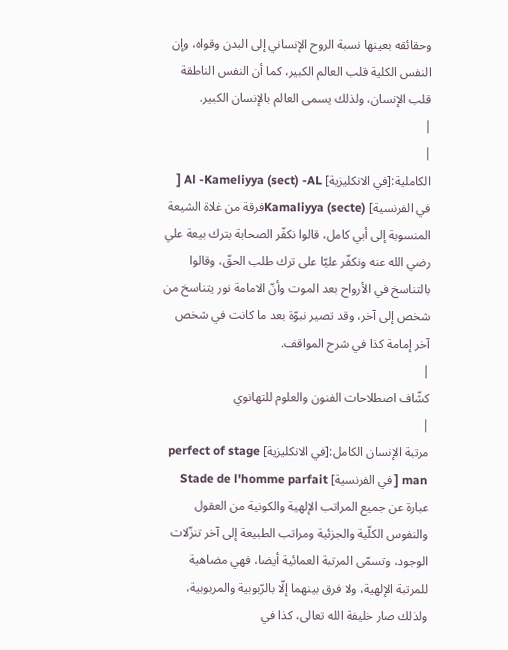وحقائقه بعينها نسبة الروح الإنساني إلى البدن وقواه، وإن النفس الكلية قلب العالم الكبير، كما أن النفس الناطقة قلب الإنسان، ولذلك يسمى العالم بالإنسان الكبير.
|
|
الكاملية:[في الانكليزية] Al -Kameliyya (sect) -AL [ في الفرنسية] Kamaliyya (secte)فرقة من غلاة الشيعة المنسوبة إلى أبي كامل، قالوا نكفّر الصحابة بترك بيعة علي رضي الله عنه ونكفّر عليّا على ترك طلب الحقّ، وقالوا بالتناسخ في الأرواح بعد الموت وأنّ الامامة نور يتناسخ من شخص إلى آخر، وقد تصير نبوّة بعد ما كانت في شخص آخر إمامة كذا في شرح المواقف.
|
كشّاف اصطلاحات الفنون والعلوم للتهانوي
|
مرتبة الإنسان الكامل:[في الانكليزية] perfect of stage man [ في الفرنسية] Stade de l'homme parfait عبارة عن جميع المراتب الإلهية والكونية من العقول والنفوس الكلّية والجزئية ومراتب الطبيعة إلى آخر تنزّلات الوجود، وتسمّى المرتبة العمائية أيضا، فهي مضاهية للمرتبة الإلهية، ولا فرق بينهما إلّا بالرّبوبية والمربوبية، ولذلك صار خليفة الله تعالى، كذا في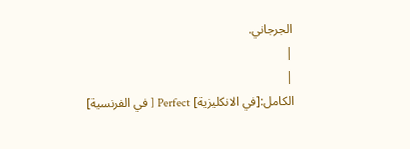الجرجاني.
|
|
الكامل:[في الانكليزية] Perfect [ في الفرنسية]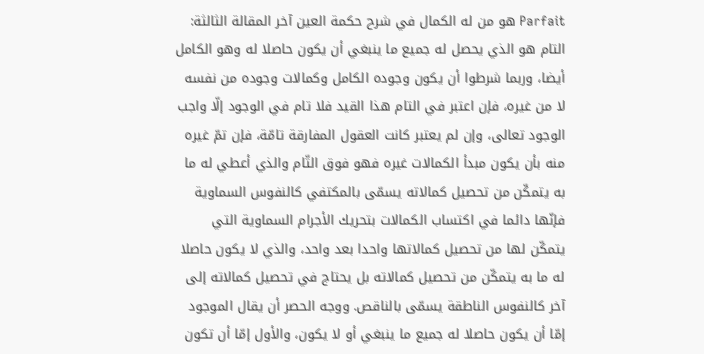Parfait هو من له الكمال في شرح حكمة العين آخر المقالة الثالثة: التام هو الذي يحصل له جميع ما ينبغي أن يكون حاصلا له وهو الكامل أيضا، وربما شرطوا أن يكون وجوده الكامل وكمالات وجوده من نفسه لا من غيره، فإن اعتبر في التام هذا القيد فلا تام في الوجود إلّا واجب الوجود تعالى، وإن لم يعتبر كانت العقول المفارقة تامّة، فإن تمّ غيره منه بأن يكون مبدأ الكمالات غيره فهو فوق التّام والذي أعطي له ما به يتمكّن من تحصيل كمالاته يسمّى بالمكتفي كالنفوس السماوية فإنّها دائما في اكتساب الكمالات بتحريك الأجرام السماوية التي يتمكّن لها من تحصيل كمالاتها واحدا بعد واحد، والذي لا يكون حاصلا له ما به يتمكّن من تحصيل كمالاته بل يحتاج في تحصيل كمالاته إلى آخر كالنفوس الناطقة يسمّى بالناقص. ووجه الحصر أن يقال الموجود إمّا أن يكون حاصلا له جميع ما ينبغي أو لا يكون، والأول إمّا أن تكون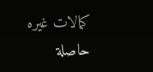كمالات غيره حاصلة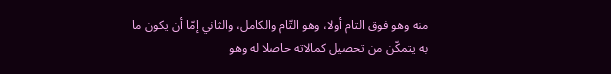منه وهو فوق التام أولا، وهو التّام والكامل، والثاني إمّا أن يكون ما به يتمكّن من تحصيل كمالاته حاصلا له وهو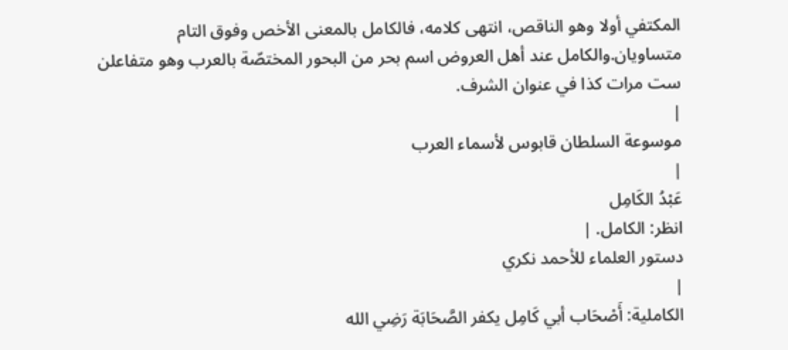المكتفي أولا وهو الناقص، انتهى كلامه، فالكامل بالمعنى الأخص وفوق التام متساويان.والكامل عند أهل العروض اسم بحر من البحور المختصّة بالعرب وهو متفاعلن ست مرات كذا في عنوان الشرف.
|
موسوعة السلطان قابوس لأسماء العرب
|
عَبْدُ الكَامِل
انظر: الكامل. |
دستور العلماء للأحمد نكري
|
الكاملية: أَصْحَاب أبي كَامِل يكفر الصَّحَابَة رَضِي الله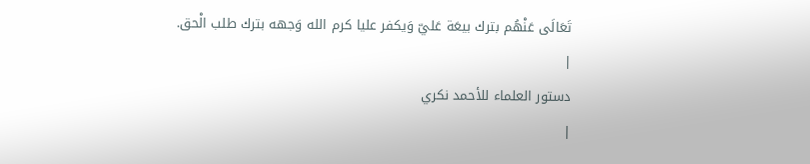تَعَالَى عَنْهُم بترك بيعَة عَليّ وَيكفر عليا كرم الله وَجهه بترك طلب الْحق.
|
دستور العلماء للأحمد نكري
|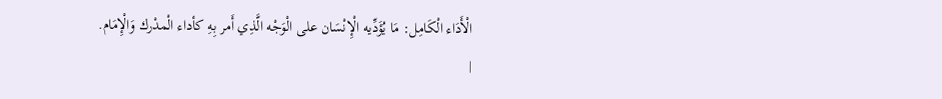الْأَدَاء الْكَامِل: مَا يُؤَدِّيه الْإِنْسَان على الْوَجْه الَّذِي أَمر بِهِ كأداء الْمدْرك وَالْإِمَام.
|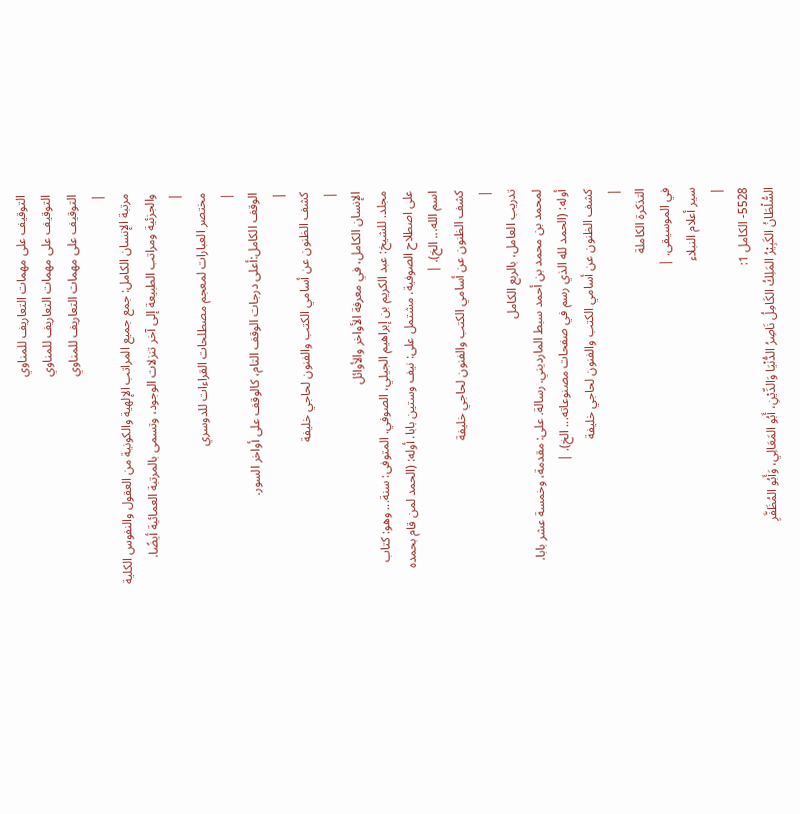التوقيف على مهمات التعاريف للمناوي
التوقيف على مهمات التعاريف للمناوي
التوقيف على مهمات التعاريف للمناوي
|
مرتبة الإنسان الكامل: جمع جميع المراتب الإلهية والكونية من العقول والنفوس الكلية والجزئية ومراتب الطبيعة إلى آخر تنزلات الوجود، وتسمى بالمرتبة العمائية أيضًا.
|
مختصر العبارات لمعجم مصطلحات القراءات للدوسري
|
الوقف الكامل:أعلى درجات الوقف التام، كالوقف على أواخر السور.
|
كشف الظنون عن أسامي الكتب والفنون لحاجي خليفة
|
الإنسان الكامل، في معرفة الأواخر والأوائل
مجلد. للشيخ: عبد الكريم بن إبراهيم الجيلي، الصوفي. المتوفى: سنة... وهو: كتاب على اصطلاح الصوفية. مشتمل على: نيف وستين بابا. أوله: (الحمد لمن قام بحمده اسم الله... الخ). |
كشف الظنون عن أسامي الكتب والفنون لحاجي خليفة
|
تدريب العامل، بالربع الكامل
لمحمد بن محمد بن أحمد سبط المارديني. رسالة. على: مقدمة، وخمسة عشر بابا. أوله: (الحمد لله الذي رسم في صفحات مصنوعاته... الخ). |
كشف الظنون عن أسامي الكتب والفنون لحاجي خليفة
|
التذكرة الكاملة
في الموسيقى. |
سير أعلام النبلاء
|
5528- الكامل 1:
السُّلْطَانُ الكَبِيْرُ المَلِكُ الكَامِلُ نَاصِرُ الدُّنْيَا وَالدِّيْنِ، أَبُو المَعَالِي، وَأَبُو المُظَفَّرِ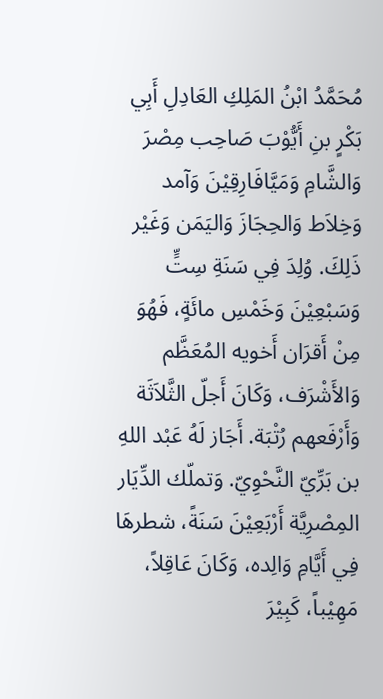مُحَمَّدُ ابْنُ المَلِكِ العَادِلِ أَبِي بَكْرٍ بنِ أَيُّوْبَ صَاحِب مِصْرَ وَالشَّامِ وَمَيَّافَارِقِيْنَ وَآمد وَخِلاَط وَالحِجَازَ وَاليَمَن وَغَيْر ذَلِكَ. وُلِدَ فِي سَنَةِ سِتٍّ وَسَبْعِيْنَ وَخَمْسِ مائَةٍ، فَهُوَ مِنْ أَقرَان أَخويه المُعَظَّم وَالأَشْرَف، وَكَانَ أَجلّ الثَّلاَثَة وَأَرْفَعهم رُتْبَة. أَجَاز لَهُ عَبْد اللهِ بن بَرِّيّ النَّحْوِيّ. وَتملّك الدِّيَار المِصْرِيَّة أَرْبَعِيْنَ سَنَةً، شطرهَا فِي أَيَّامِ وَالِده، وَكَانَ عَاقِلاً، مَهِيْباً، كَبِيْرَ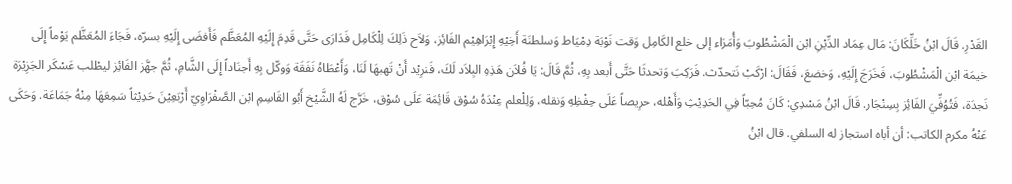القَدْرِ. قَالَ ابْنُ خَلِّكَانَ: مَال عِمَاد الدِّيْنِ ابْن الْمَشْطُوبَ وَأُمَرَاء إلى خلع الكَامِل وَقت نَوْبَة دِمْيَاط وَسلطنَة أَخِيْهِ إِبْرَاهِيْم الفَائِز، وَلاَح ذَلِكَ لِلْكَامِل فَدَارَى حَتَّى قَدِمَ إِلَيْهِ المُعَظَّم فَأَفضَى إِلَيْهِ بسرّه، فَجَاءَ المُعَظَّم يَوْماً إِلَى خيمَة ابْن الْمَشْطُوبَ، فَخَرَجَ إِلَيْهِ، وَخضعَ، فَقَالَ: ارْكَبْ نَتحدّث. فَرَكِبَ وَتحدثَا حَتَّى أَبعد بِهِ، ثُمَّ قَالَ: يَا فُلاَن هَذِهِ البِلاَد لَكَ، فَنرِيْد أَنْ تَهبهَا لَنَا، وَأَعْطَاهُ نَفَقَة وَوكّل بِهِ أَجنَاداً إِلَى الشَّامِ، ثُمَّ جهَّز الفَائِز ليطْلب عَسْكَر الجَزِيْرَة نَجدَة، فَتُوُفِّيَ الفَائِز بِسِنْجَار. قَالَ ابْنُ مَسْدِي: كَانَ مُحِبّاً فِي الحَدِيْثِ وَأَهْله، حرِيصاً عَلَى حِفْظِهِ وَنقله، وَلِلْعلم عِنْدَهُ سُوْق قَائِمَة عَلَى سُوْق، خَرَّج لَهُ الشَّيْخ أَبُو القَاسِمِ ابْن الصَّفْرَاوِيّ أَرْبَعِيْنَ حَدِيْثاً سَمِعَهَا مِنْهُ جَمَاعَة. وَحَكَى عَنْهُ مكرم الكاتب: أن أباه استجاز له السلفي. قال ابْنُ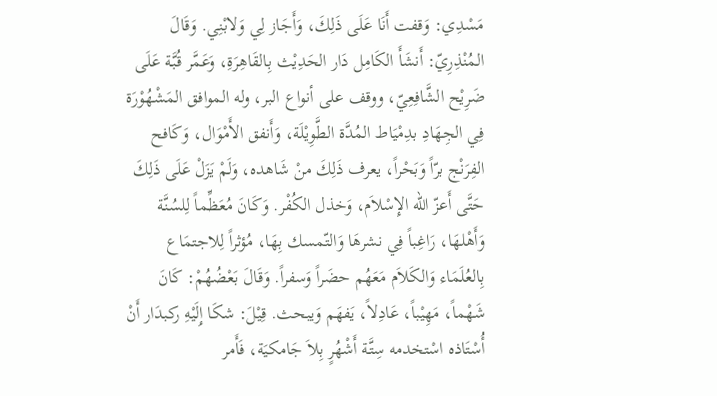مَسْدِي: وَقفت أَنَا عَلَى ذَلِكَ، وَأَجَاز لِي وَلابْنِي. وَقَالَ المُنْذِرِيّ: أَنشَأَ الكَامِل دَار الحَدِيْث بِالقَاهِرَةِ، وَعَمَّر قُبَّة عَلَى ضَرِيْح الشَّافِعِيّ، ووقف على أنواع البر، وله الموافق المَشْهُوْرَة فِي الجِهَادِ بدِمْيَاط المُدَّة الطَّوِيْلَة، وَأَنفق الأَمْوَال، وَكَافح الفِرَنْج برّاً وَبَحْراً، يعرف ذَلِكَ منْ شَاهده، وَلَمْ يَزَلْ عَلَى ذَلِكَ حَتَّى أَعزّ الله الإِسْلاَم، وَخذل الكُفْر. وَكَانَ مُعَظِّماً لِلسُنَّة وَأَهْلهَا، رَاغِباً فِي نشرهَا وَالتّمسك بِهَا، مُؤثراً لِلاجتمَاع بِالعُلَمَاء وَالكَلاَم مَعَهُم حضَراً وَسفراً. وَقَالَ بَعْضُهُمْ: كَانَ شَهْماً، مَهِيْباً، عَادِلاً، يَفهَم وَيبحث. قِيْلَ: شكَا إِلَيْهِ ركبدَار أَنْ أُسْتَاذه اسْتخدمه سِتَّة أَشْهُرٍ بِلاَ جَامكيَة، فَأَمر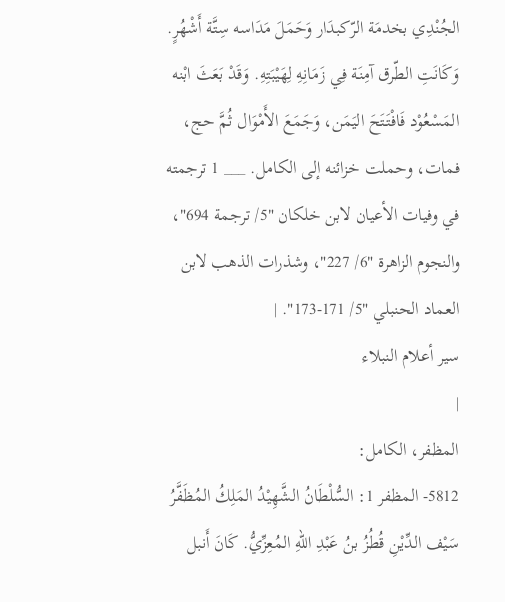الجُنْدِي بخدمَة الرّكبدَار وَحَمَلَ مَدَاسه سِتَّة أَشْهُرٍ. وَكَانَتِ الطّرق آمِنَة فِي زَمَانِهِ لِهَيْبَتِهِ. وَقَدْ بَعَثَ ابْنه المَسْعُوْد فَافْتَتَحَ اليَمَن، وَجَمَعَ الأَمْوَال ثُمَّ حج، فمات، وحملت خزائنه إلى الكامل. ___ 1 ترجمته في وفيات الأعيان لابن خلكان "5/ ترجمة 694"، والنجوم الزاهرة "6/ 227"، وشذرات الذهب لابن العماد الحنبلي "5/ 171-173". |
سير أعلام النبلاء
|
المظفر، الكامل:
5812- المظفر 1: السُّلْطَانُ الشَّهِيْدُ المَلِكُ المُظَفَّرُ سَيْف الدِّيْنِ قُطُزُ بنُ عَبْدِ اللهِ المُعِزِّيُّ. كَانَ أَنبل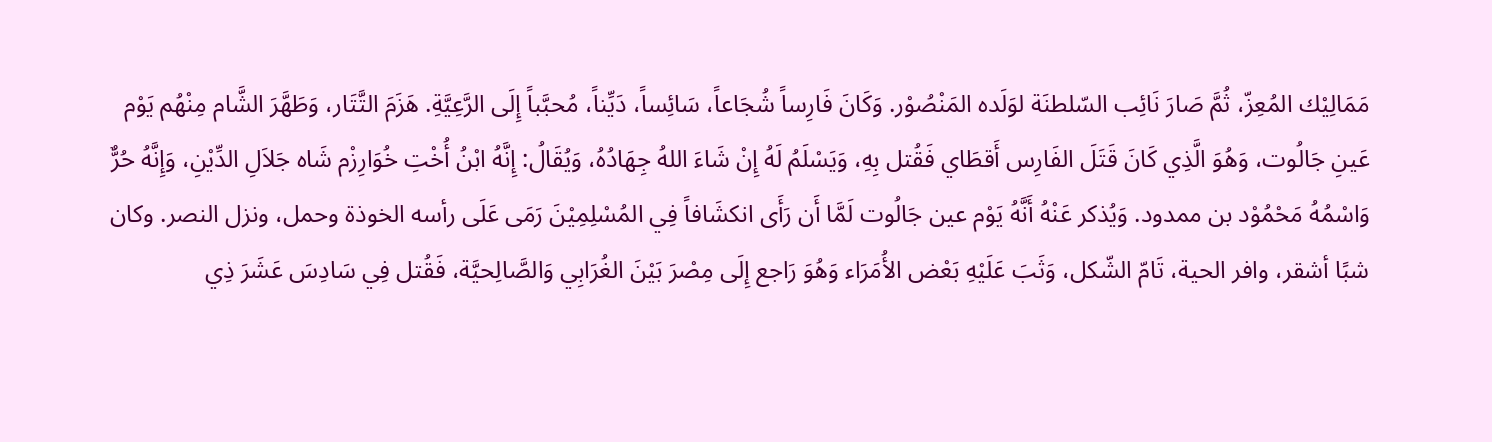مَمَالِيْك المُعِزّ، ثُمَّ صَارَ نَائِب السّلطنَة لوَلَده المَنْصُوْر. وَكَانَ فَارِساً شُجَاعاً، سَائِساً، دَيِّناً، مُحبَّباً إِلَى الرَّعِيَّةِ. هَزَمَ التَّتَار، وَطَهَّرَ الشَّام مِنْهُم يَوْم عَينِ جَالُوت، وَهُوَ الَّذِي كَانَ قَتَلَ الفَارِس أَقطَاي فَقُتل بِهِ، وَيَسْلَمُ لَهُ إِنْ شَاءَ اللهُ جِهَادُهُ، وَيُقَالُ: إِنَّهُ ابْنُ أُخْتِ خُوَارِزْم شَاه جَلاَلِ الدِّيْنِ، وَإِنَّهُ حُرٌّ وَاسْمُهُ مَحْمُوْد بن ممدود. وَيُذكر عَنْهُ أَنَّهُ يَوْم عين جَالُوت لَمَّا أَن رَأَى انكشَافاً فِي المُسْلِمِيْنَ رَمَى عَلَى رأسه الخوذة وحمل، ونزل النصر. وكان شبًا أشقر، وافر الحية، تَامّ الشّكل، وَثَبَ عَلَيْهِ بَعْض الأُمَرَاء وَهُوَ رَاجع إِلَى مِصْرَ بَيْنَ الغُرَابِي وَالصَّالِحيَّة، فَقُتل فِي سَادِسَ عَشَرَ ذِي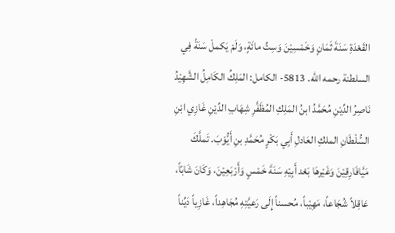القَعْدَةِ سَنَةَ ثَمَانٍ وَخَمْسِيْنَ وَسِتِّ مائَةٍ، وَلَمْ يَكملْ سَنَةً فِي السلطنة رحمه الله. 5813- الكامل: المَلِكُ الكَامِلُ الشَّهِيْدُ نَاصِرُ الدِّيْنِ مُحَمَّدُ ابنُ المَلِكِ المُظَفَّرِ شِهَابِ الدِّيْنِ غَازِي ابْنِ السُّلْطَانِ الملكِ العَادلِ أَبِي بَكْرٍ مُحَمَّدِ بنِ أَيُّوْبَ. تَملَّكَ مَيَّافَارِقِيْنَ وَغَيْرهَا بَعْد أَبِيْهِ سَنَةَ خَمْسٍ وَأَرْبَعِيْنَ، وَكَانَ شَابّاً، عَاقِلاً شُجَاعاً، مَهِيْباً، مُحسناً إِلَى رَعيَّتِهِ مُجَاهِداً، غَازِياً دَيِّناً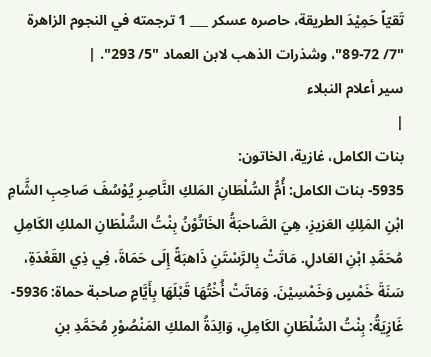تَقيّاً حَمِيْدَ الطريقة، حاصره عسكر ___ 1 ترجمته في النجوم الزاهرة "7/ 72-89"، وشذرات الذهب لابن العماد "5/ 293". |
سير أعلام النبلاء
|
بنات الكامل، غازية، الخاتون:
5935- بنات الكامل: أُمُّ السُّلْطَانِ المَلكِ النَّاصِرِ يُوْسُفَ صَاحِبِ الشَّامِ ابْنِ المَلِكِ العَزيزِ، هِيَ الصَّاحبَةُ الخَاتُوْنُ بِنْتُ السُّلْطَانِ الملكِ الكَامِلِ مُحَمَّدِ ابْنِ العَادلِ. مَاتَتْ بِالرَّسْتَنِ ذَاهبَةً إِلَى حَمَاةَ، فِي ذِي القَعْدَةِ، سَنَةَ خَمْسٍ وَخَمْسِيْنَ. وَمَاتَتْ أُخْتُهَا قَبْلَهَا بِأَيَّامٍ صاحبة حماة: 5936- غَازِيَةُ: بِنْتُ السُّلْطَانِ الكَامِلِ، وَالِدَةُ الملكِ المَنْصُوْرِ مُحَمَّدِ بنِ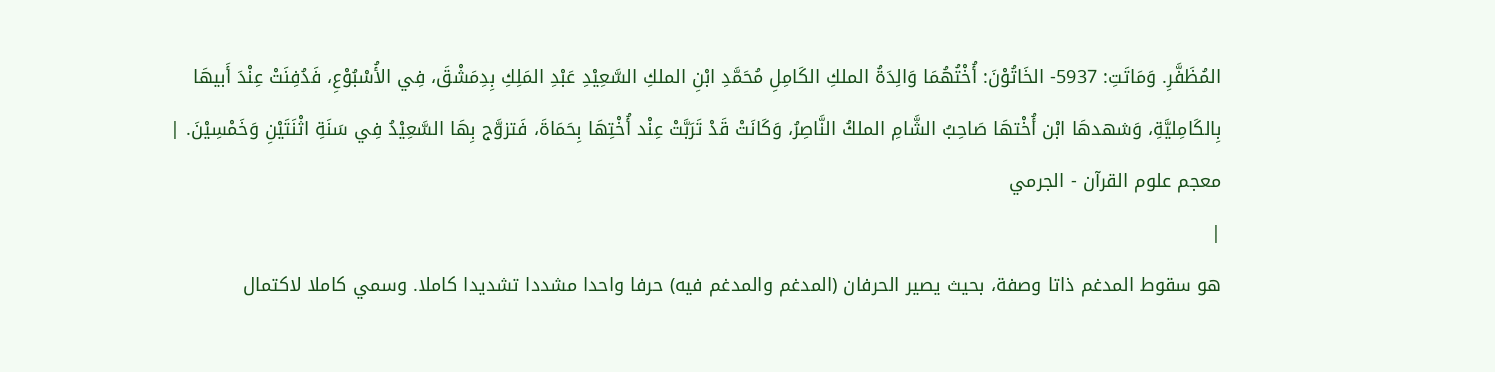المُظَفَّرِ. وَمَاتَتِ: 5937- الخَاتُوْنَ: أُخْتُهُمَا وَالِدَةُ الملكِ الكَامِلِ مُحَمَّدِ ابْنِ الملكِ السَّعِيْدِ عَبْدِ المَلِكِ بِدِمَشْقَ، فِي الأُسْبُوْعِ، فَدُفِنَتْ عِنْدَ أَبيهَا بِالكَامِليَّةِ، وَشهدهَا ابْن أُخْتهَا صَاحِبُ الشَّامِ الملكُ النَّاصِرُ، وَكَانَتْ قَدْ تَرَبَّتْ عِنْد أُخْتِهَا بِحَمَاةَ، فَتزوَّج بِهَا السَّعِيْدُ فِي سَنَةِ اثْنَتَيْنِ وَخَمْسِيْنَ. |
معجم علوم القرآن - الجرمي
|
هو سقوط المدغم ذاتا وصفة، بحيث يصير الحرفان (المدغم والمدغم فيه) حرفا واحدا مشددا تشديدا كاملا. وسمي كاملا لاكتمال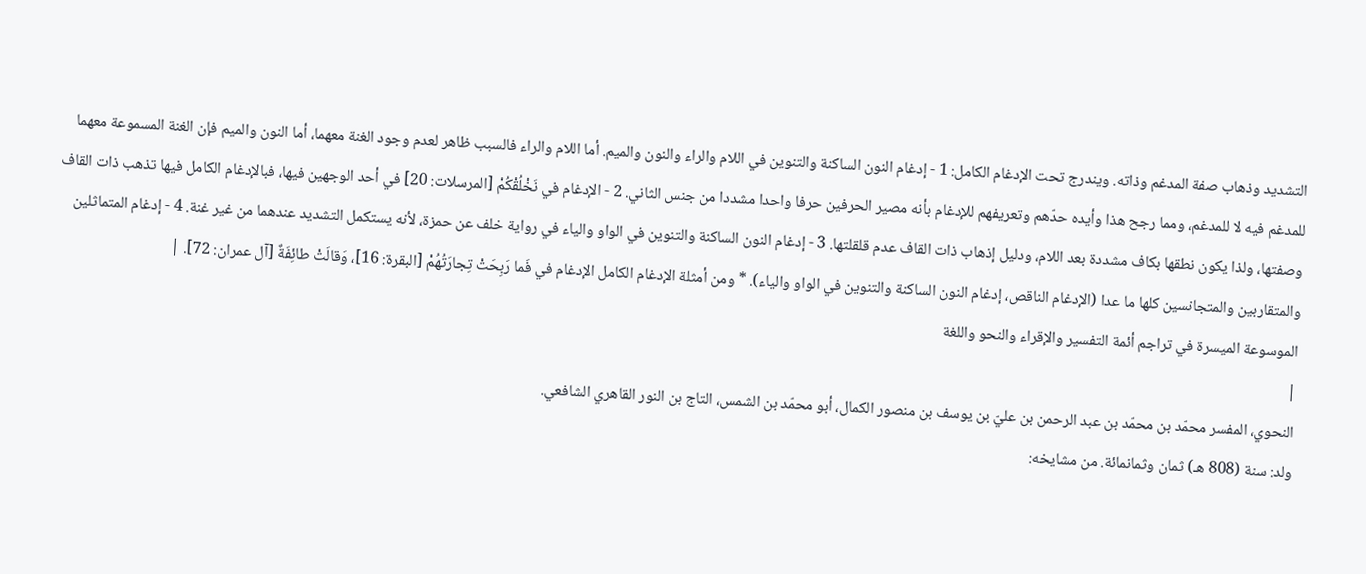التشديد وذهاب صفة المدغم وذاته. ويندرج تحت الإدغام الكامل: 1 - إدغام النون الساكنة والتنوين في اللام والراء والنون والميم. أما اللام والراء فالسبب ظاهر لعدم وجود الغنة معهما، أما النون والميم فإن الغنة المسموعة معهما للمدغم فيه لا للمدغم، ومما رجح هذا وأيده حدّهم وتعريفهم للإدغام بأنه مصير الحرفين حرفا واحدا مشددا من جنس الثاني. 2 - الإدغام في نَخْلُقْكُمْ [المرسلات: 20] في أحد الوجهين فيها، فبالإدغام الكامل فيها تذهب ذات القاف وصفتها، ولذا يكون نطقها بكاف مشددة بعد اللام، ودليل إذهاب ذات القاف عدم قلقلتها. 3 - إدغام النون الساكنة والتنوين في الواو والياء في رواية خلف عن حمزة، لأنه يستكمل التشديد عندهما من غير غنة. 4 - إدغام المتماثلين والمتقاربين والمتجانسين كلها ما عدا (الإدغام الناقص، إدغام النون الساكنة والتنوين في الواو والياء). * ومن أمثلة الإدغام الكامل الإدغام في فَما رَبِحَتْ تِجارَتُهُمْ [البقرة: 16]، وَقالَتْ طائِفَةٌ [آل عمران: 72]. |
الموسوعة الميسرة في تراجم أئمة التفسير والإقراء والنحو واللغة
|
النحوي، المفسر محمّد بن محمّد بن عبد الرحمن بن عليّ بن يوسف بن منصور الكمال، أبو محمّد بن الشمس، التاج بن النور القاهري الشافعي.
ولد: سنة (808 هـ) ثمان وثمانمائة. من مشايخه: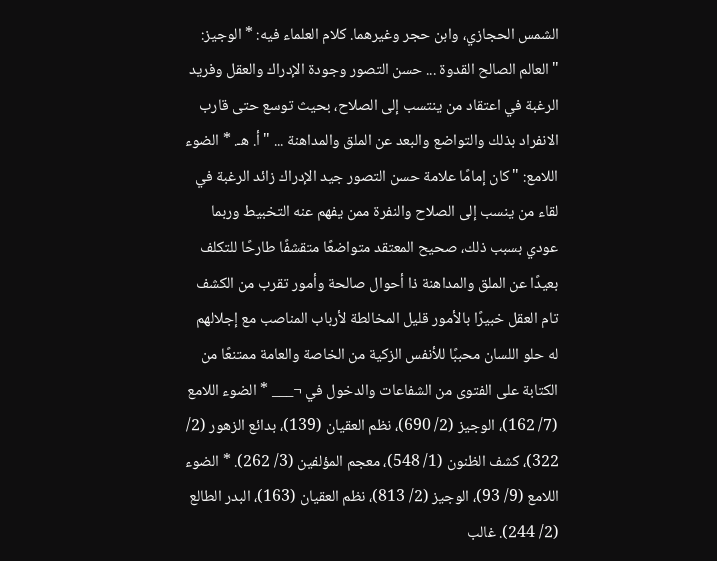الشمس الحجازي، وابن حجر وغيرهما. كلام العلماء فيه: * الوجيز: "العالم الصالح القدوة ... حسن التصور وجودة الإدراك والعقل وفريد الرغبة في اعتقاد من ينتسب إلى الصلاح، بحيث توسع حتى قارب الانفراد بذلك والتواضع والبعد عن الملق والمداهنة ... " أ. هـ. * الضوء اللامع: "كان إمامًا علامة حسن التصور جيد الإدراك زائد الرغبة في لقاء من ينسب إلى الصلاح والنفرة ممن يفهم عنه التخبيط وربما عودي بسبب ذلك، صحيح المعتقد متواضعًا متقشفًا طارحًا للتكلف بعيدًا عن الملق والمداهنة ذا أحوال صالحة وأمور تقرب من الكشف تام العقل خبيرًا بالأمور قليل المخالطة لأرباب المناصب مع إجلالهم له حلو اللسان محببًا للأنفس الزكية من الخاصة والعامة ممتنعًا من الكتابة على الفتوى من الشفاعات والدخول في ¬___ * الضوء اللامع (7/ 162)، الوجيز (2/ 690)، نظم العقيان (139)، بدائع الزهور (2/ 322)، كشف الظنون (1/ 548)، معجم المؤلفين (3/ 262). * الضوء اللامع (9/ 93)، الوجيز (2/ 813)، نظم العقيان (163)، البدر الطالع (2/ 244). غالب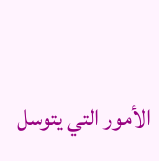الأمور التي يتوسل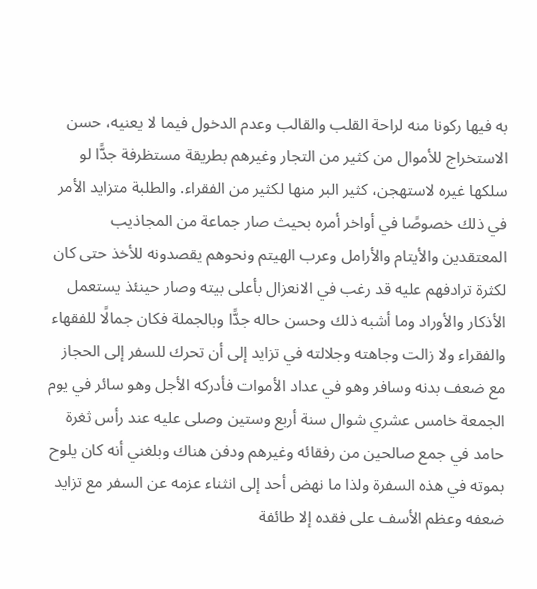به فيها ركونا منه لراحة القلب والقالب وعدم الدخول فيما لا يعنيه، حسن الاستخراج للأموال من كثير من التجار وغيرهم بطريقة مستظرفة جدًّا لو سلكها غيره لاستهجن، كثير البر منها لكثير من الفقراء. والطلبة متزايد الأمر في ذلك خصوصًا في أواخر أمره بحيث صار جماعة من المجاذيب المعتقدين والأيتام والأرامل وعرب الهيتم ونحوهم يقصدونه للأخذ حتى كان لكثرة ترادفهم عليه قد رغب في الانعزال بأعلى بيته وصار حينئذ يستعمل الأذكار والأوراد وما أشبه ذلك وحسن حاله جدًّا وبالجملة فكان جمالًا للفقهاء والفقراء ولا زالت وجاهته وجلالته في تزايد إلى أن تحرك للسفر إلى الحجاز مع ضعف بدنه وسافر وهو في عداد الأموات فأدركه الأجل وهو سائر في يوم الجمعة خامس عشري شوال سنة أربع وستين وصلى عليه عند رأس ثغرة حامد في جمع صالحين من رفقائه وغيرهم ودفن هناك وبلغني أنه كان يلوح بموته في هذه السفرة ولذا ما نهض أحد إلى انثناء عزمه عن السفر مع تزايد ضعفه وعظم الأسف على فقده إلا طائفة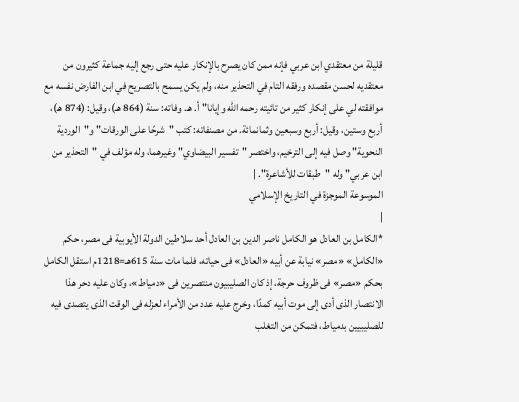قليلة من معتقدي ابن عربي فإنه ممن كان يصرح بالإنكار عليه حتى رجع إليه جماعة كثيرون من معتقديه لحسن مقصده ورفقه التام في التحذير منه، ولم يكن يسمح بالتصريح في ابن الفارض نفسه مع موافقته لي على إنكار كثير من تائيته رحمه الله وإيانا" أ. هـ. وفاته: سنة (864 هـ)، وقيل: (874 هـ)، أربع وستين، وقيل: أربع وسبعين وثمانمائة. من مصنفاته: كتب "شرحًا على الورقات" و"الوردية النحوية" وصل فيه إلى الترخيم، واختصر "تفسير البيضاوي" وغيرهما، وله مؤلف في "التحذير من ابن عربي" وله "طبقات للأشاعرة". |
الموسوعة الموجزة في التاريخ الإسلامي
|
*الكامل بن العادل هو الكامل ناصر الدين بن العادل أحد سلاطين الدولة الأيوبية فى مصر، حكم «الكامل» «مصر» نيابة عن أبيه «العادل» فى حياته، فلما مات سنة 615هـ=1218م استقل الكامل بحكم «مصر» فى ظروف حرجة، إذ كان الصليبيون منتصرين فى «دمياط»، وكان عليه دحر هذا الانتصار الذى أدى إلى موت أبيه كمدًا، وخرج عليه عدد من الأمراء لعزله فى الوقت الذى يتصدى فيه للصليبيين بدمياط، فتمكن من التغلب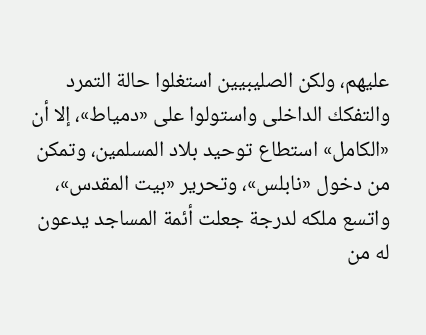عليهم، ولكن الصليبيين استغلوا حالة التمرد والتفكك الداخلى واستولوا على «دمياط»، إلا أن «الكامل» استطاع توحيد بلاد المسلمين، وتمكن من دخول «نابلس»، وتحرير «بيت المقدس»، واتسع ملكه لدرجة جعلت أئمة المساجد يدعون له من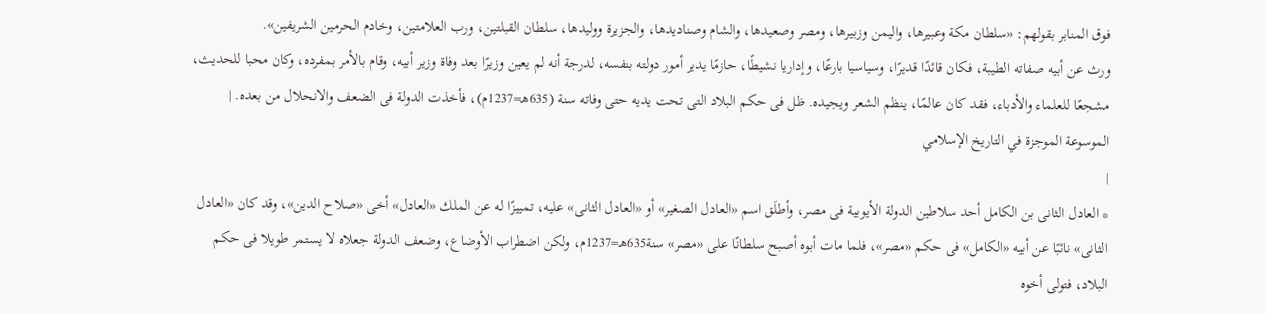فوق المنابر بقولهم: «سلطان مكة وعبيرها، واليمن وزبيرها، ومصر وصعيدها، والشام وصناديدها، والجزيرة ووليدها، سلطان القبلتين، ورب العلامتين، وخادم الحرمين الشريفين».
ورث عن أبيه صفاته الطيبة، فكان قائدًا قديرًا، وسياسيا بارعًا، وإداريا نشيطًا، حازمًا يدير أمور دولته بنفسه، لدرجة أنه لم يعين وزيرًا بعد وفاة وزير أبيه، وقام بالأمر بمفرده، وكان محبا للحديث، مشجعًا للعلماء والأدباء، فقد كان عالمًا، ينظم الشعر ويجيده. ظل فى حكم البلاد التى تحت يديه حتى وفاته سنة (635هـ=1237م)، فأخذت الدولة فى الضعف والانحلال من بعده. |
الموسوعة الموجزة في التاريخ الإسلامي
|
* العادل الثانى بن الكامل أحد سلاطين الدولة الأيوبية فى مصر، وأطلَق اسم «العادل الصغير» أو «العادل الثانى» عليه، تمييزًا له عن الملك «العادل» أخى «صلاح الدين»، وقد كان «العادل الثانى» نائبًا عن أبيه «الكامل» فى حكم «مصر»، فلما مات أبوه أصبح سلطانًا على «مصر» سنة635هـ=1237م، ولكن اضطراب الأوضاع، وضعف الدولة جعلاه لا يستمر طويلا فى حكم البلاد، فتولى أخوه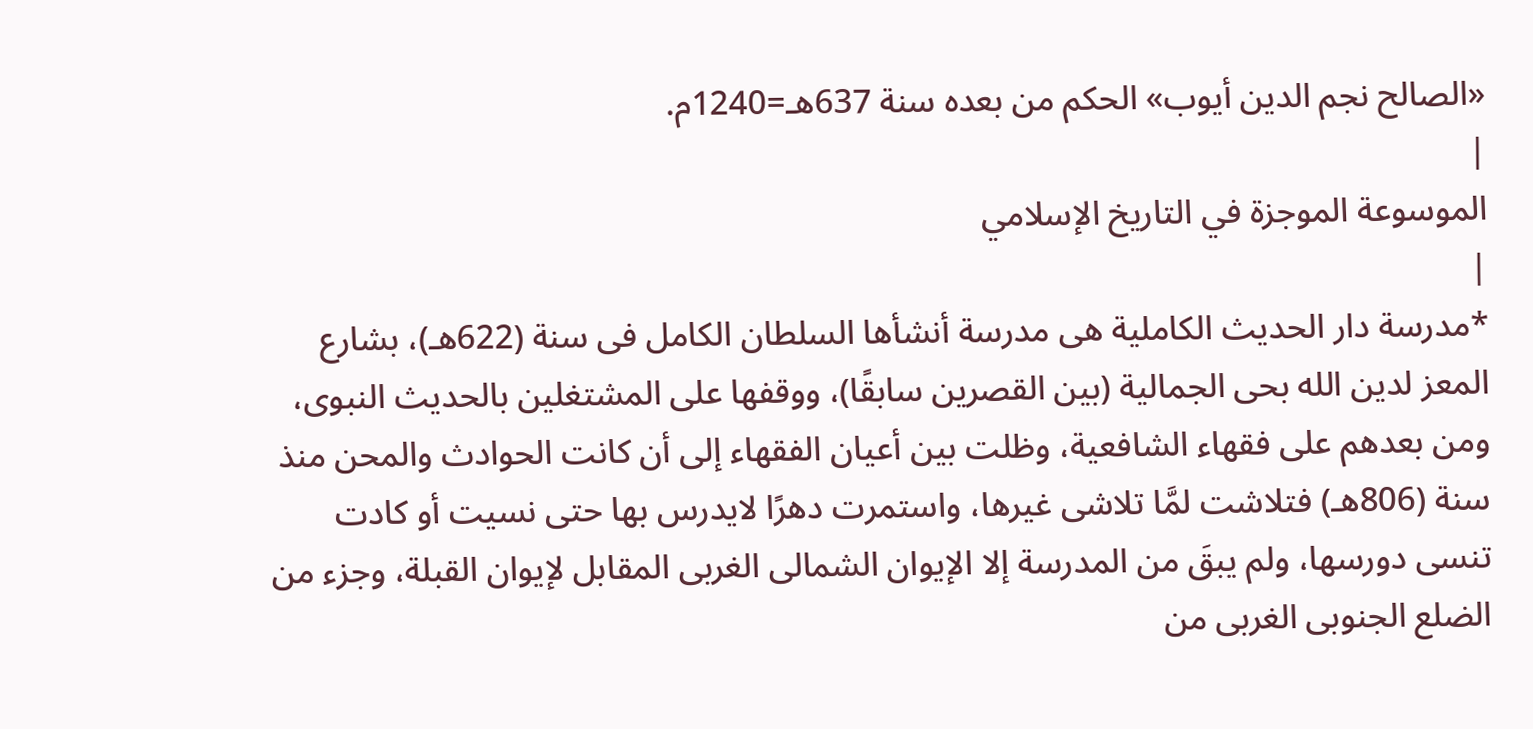«الصالح نجم الدين أيوب» الحكم من بعده سنة 637هـ=1240م.
|
الموسوعة الموجزة في التاريخ الإسلامي
|
*مدرسة دار الحديث الكاملية هى مدرسة أنشأها السلطان الكامل فى سنة (622هـ)، بشارع المعز لدين الله بحى الجمالية (بين القصرين سابقًا)، ووقفها على المشتغلين بالحديث النبوى، ومن بعدهم على فقهاء الشافعية، وظلت بين أعيان الفقهاء إلى أن كانت الحوادث والمحن منذ سنة (806هـ) فتلاشت لمَّا تلاشى غيرها، واستمرت دهرًا لايدرس بها حتى نسيت أو كادت تنسى دورسها، ولم يبقَ من المدرسة إلا الإيوان الشمالى الغربى المقابل لإيوان القبلة، وجزء من الضلع الجنوبى الغربى من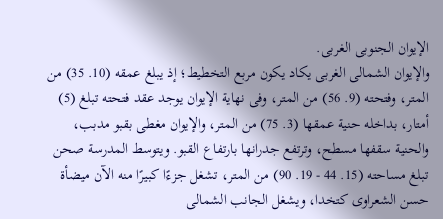الإيوان الجنوبى الغربى.
والإيوان الشمالى الغربى يكاد يكون مربع التخطيط؛ إذ يبلغ عمقه (10. 35) من المتر، وفتحته (9. 56) من المتر، وفى نهاية الإيوان يوجد عقد فتحته تبلغ (5) أمتار، بداخله حنية عمقها (3. 75) من المتر، والإيوان مغطى بقبو مدبب، والحنية سقفها مسطح، وترتفع جدرانها بارتفاع القبو. ويتوسط المدرسة صحن تبلغ مساحته (15. 44 - 19. 90) من المتر، تشغل جزءًا كبيرًا منه الآن ميضأة حسن الشعراوى كتخدا، ويشغل الجانب الشمالى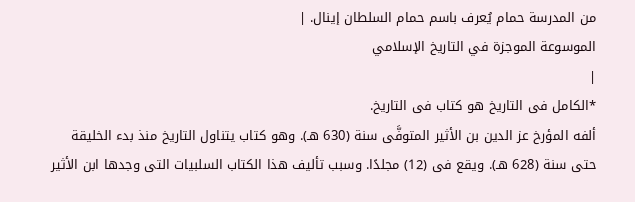من المدرسة حمام يُعرف باسم حمام السلطان إينال. |
الموسوعة الموجزة في التاريخ الإسلامي
|
*الكامل فى التاريخ هو كتاب فى التاريخ.
ألفه المؤرخ عز الدين بن الأثير المتوفَّى سنة (630 هـ). وهو كتاب يتناول التاريخ منذ بدء الخليقة حتى سنة (628 هـ). ويقع فى (12) مجلدًا. وسبب تأليف هذا الكتاب السلبيات التى وجدها ابن الأثير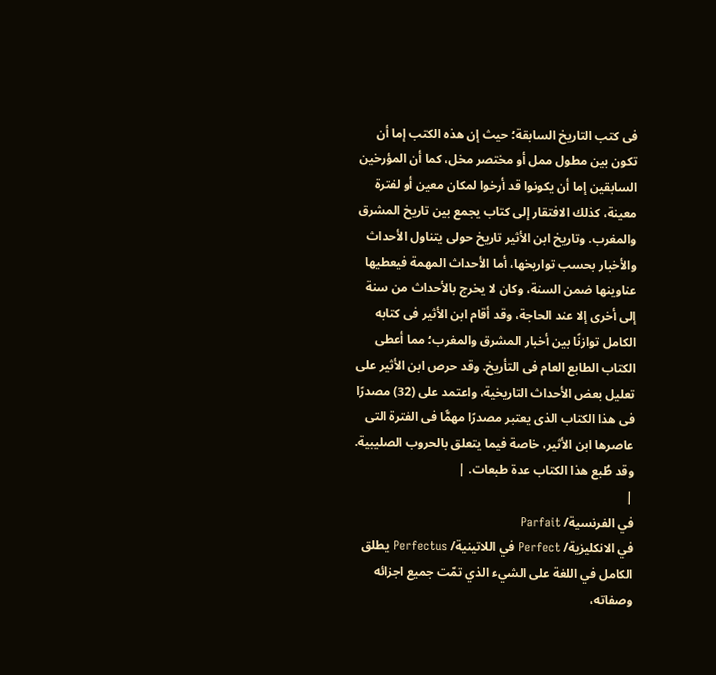فى كتب التاريخ السابقة؛ حيث إن هذه الكتب إما أن تكون بين مطول ممل أو مختصر مخل، كما أن المؤرخين السابقين إما أن يكونوا قد أرخوا لمكان معين أو لفترة معينة، كذلك الافتقار إلى كتاب يجمع بين تاريخ المشرق والمغرب. وتاريخ ابن الأثير تاريخ حولى يتناول الأحداث والأخبار بحسب تواريخها، أما الأحداث المهمة فيعطيها عناوينها ضمن السنة، وكان لا يخرج بالأحداث من سنة إلى أخرى إلا عند الحاجة، وقد أقام ابن الأثير فى كتابه الكامل توازنًا بين أخبار المشرق والمغرب؛ مما أعطى الكتاب الطابع العام فى التأريخ. وقد حرص ابن الأثير على تعليل بعض الأحداث التاريخية، واعتمد على (32) مصدرًا فى هذا الكتاب الذى يعتبر مصدرًا مهمًّا فى الفترة التى عاصرها ابن الأثير، خاصة فيما يتعلق بالحروب الصليبية. وقد طُبع هذا الكتاب عدة طبعات. |
|
في الفرنسية/ Parfait
في الانكليزية/ Perfect في اللاتينية/ Perfectus يطلق الكامل في اللغة على الشيء الذي تمّت جميع اجزائه وصفاته،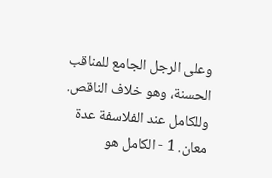وعلى الرجل الجامع للمناقب الحسنة، وهو خلاف الناقص. وللكامل عند الفلاسفة عدة معان. 1 - الكامل هو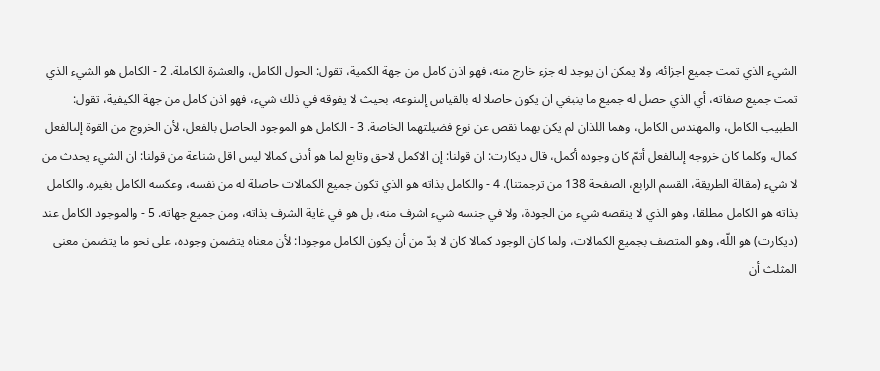الشيء الذي تمت جميع اجزائه، ولا يمكن ان يوجد له جزء خارج منه، فهو اذن كامل من جهة الكمية، تقول: الحول الكامل، والعشرة الكاملة. 2 - الكامل هو الشيء الذي تمت جميع صفاته، أي الذي حصل له جميع ما ينبغي ان يكون حاصلا له بالقياس إلىنوعه، بحيث لا يفوقه في ذلك شيء، فهو اذن كامل من جهة الكيفية، تقول: الطبيب الكامل، والمهندس الكامل، وهما اللذان لم يكن بهما نقص عن نوع فضيلتهما الخاصة. 3 - الكامل هو الموجود الحاصل بالفعل، لأن الخروج من القوة إلىالفعل كمال، وكلما كان خروجه إلىالفعل أتمّ كان وجوده أكمل، قال ديكارت: ان قولنا: إن الاكمل لاحق وتابع لما هو أدنى كمالا ليس اقل شناعة من قولنا: ان الشيء يحدث من لا شيء (مقالة الطريقة، القسم الرابع، الصفحة 138 من ترجمتنا). 4 - والكامل بذاته هو الذي تكون جميع الكمالات حاصلة له من نفسه، وعكسه الكامل بغيره. والكامل بذاته هو الكامل مطلقا، وهو الذي لا ينقصه شيء من الجودة، ولا في جنسه شيء اشرف منه، بل هو في غاية الشرف بذاته، ومن جميع جهاته. 5 - والموجود الكامل عند (ديكارت) هو اللّه، وهو المتصف بجميع الكمالات، ولما كان الوجود كمالا كان لا بدّ من أن يكون الكامل موجودا: لأن معناه يتضمن وجوده، على نحو ما يتضمن معنى المثلث أن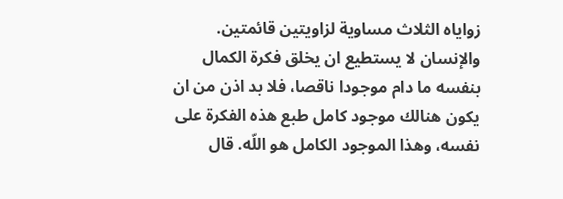زواياه الثلاث مساوية لزاويتين قائمتين. والإنسان لا يستطيع ان يخلق فكرة الكمال بنفسه ما دام موجودا ناقصا، فلا بد اذن من ان يكون هنالك موجود كامل طبع هذه الفكرة على نفسه، وهذا الموجود الكامل هو اللّه. قال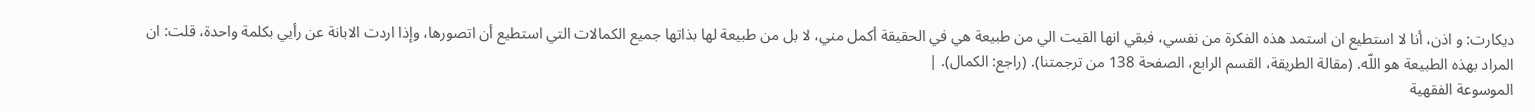ديكارت: و اذن، أنا لا استطيع ان استمد هذه الفكرة من نفسي، فبقي انها القيت الي من طبيعة هي في الحقيقة أكمل مني، لا بل من طبيعة لها بذاتها جميع الكمالات التي استطيع أن اتصورها، وإذا اردت الابانة عن رأيي بكلمة واحدة، قلت: ان المراد بهذه الطبيعة هو اللّه. (مقالة الطريقة، القسم الرابع، الصفحة 138 من ترجمتنا). (راجع: الكمال). |
الموسوعة الفقهية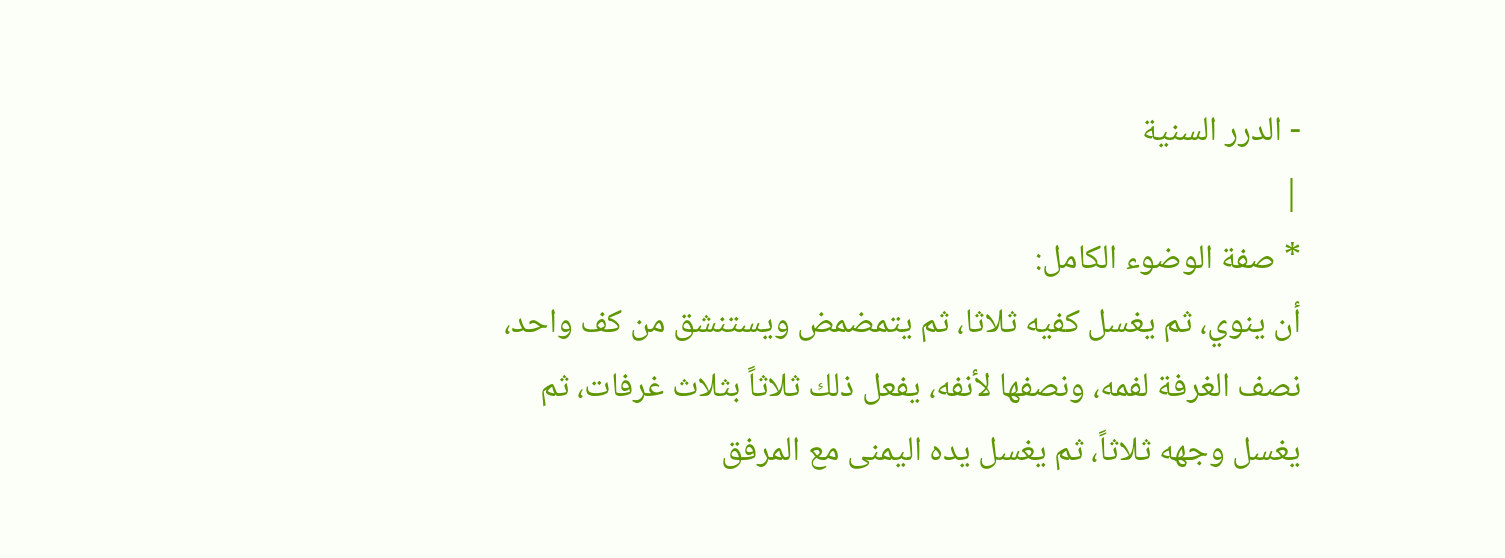- الدرر السنية
|
* صفة الوضوء الكامل:
أن ينوي، ثم يغسل كفيه ثلاثا، ثم يتمضمض ويستنشق من كف واحد، نصف الغرفة لفمه، ونصفها لأنفه، يفعل ذلك ثلاثاً بثلاث غرفات، ثم يغسل وجهه ثلاثاً، ثم يغسل يده اليمنى مع المرفق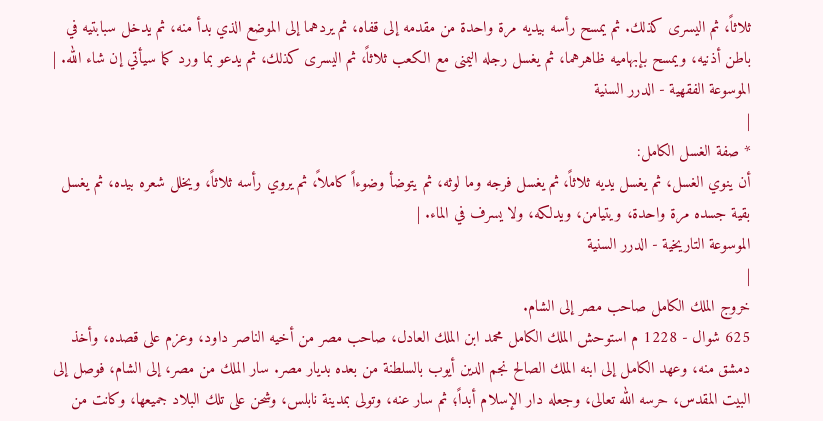ثلاثاً، ثم اليسرى كذلك. ثم يمسح رأسه بيديه مرة واحدة من مقدمه إلى قفاه، ثم يردهما إلى الموضع الذي بدأ منه، ثم يدخل سبابتيه في باطن أذنيه، ويمسح بإبهاميه ظاهرهما، ثم يغسل رجله اليمنى مع الكعب ثلاثاً، ثم اليسرى كذلك، ثم يدعو بما ورد كما سيأتي إن شاء الله. |
الموسوعة الفقهية - الدرر السنية
|
* صفة الغسل الكامل:
أن ينوي الغسل، ثم يغسل يديه ثلاثاً، ثم يغسل فرجه وما لوثه، ثم يتوضأ وضوءاً كاملاً، ثم يروي رأسه ثلاثاً، ويخلل شعره بيده، ثم يغسل بقية جسده مرة واحدة، ويتيامن، ويدلكه، ولا يسرف في الماء. |
الموسوعة التاريخية - الدرر السنية
|
خروج الملك الكامل صاحب مصر إلى الشام.
625 شوال - 1228 م استوحش الملك الكامل محمد ابن الملك العادل، صاحب مصر من أخيه الناصر داود، وعزم على قصده، وأخذ دمشق منه، وعهد الكامل إلى ابنه الملك الصالح نجم الدين أيوب بالسلطنة من بعده بديار مصر. سار الملك من مصر، إلى الشام، فوصل إلى البيت المقدس، حرسه الله تعالى، وجعله دار الإسلام أبداً؛ ثم سار عنه، وتولى بمدينة نابلس، وشحن على تلك البلاد جميعها، وكانت من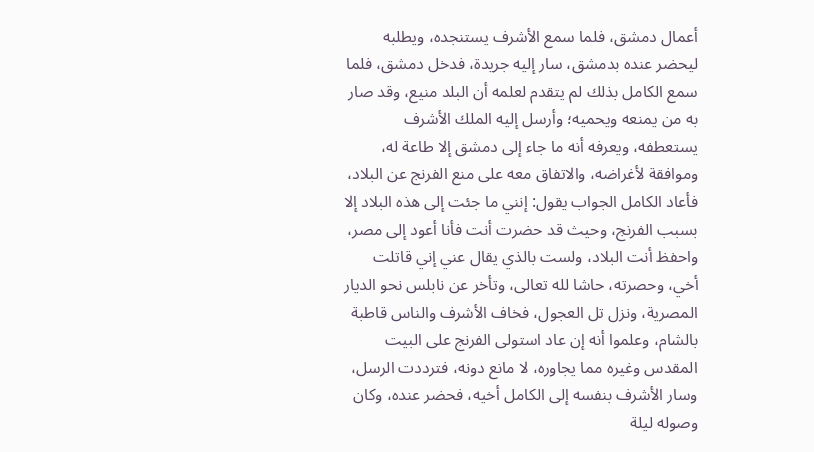أعمال دمشق، فلما سمع الأشرف يستنجده، ويطلبه ليحضر عنده بدمشق، سار إليه جريدة، فدخل دمشق، فلما سمع الكامل بذلك لم يتقدم لعلمه أن البلد منيع، وقد صار به من يمنعه ويحميه؛ وأرسل إليه الملك الأشرف يستعطفه، ويعرفه أنه ما جاء إلى دمشق إلا طاعة له، وموافقة لأغراضه، والاتفاق معه على منع الفرنج عن البلاد، فأعاد الكامل الجواب يقول: إنني ما جئت إلى هذه البلاد إلا بسبب الفرنج، وحيث قد حضرت أنت فأنا أعود إلى مصر، واحفظ أنت البلاد، ولست بالذي يقال عني إني قاتلت أخي، وحصرته، حاشا لله تعالى، وتأخر عن نابلس نحو الديار المصرية، ونزل تل العجول، فخاف الأشرف والناس قاطبة بالشام، وعلموا أنه إن عاد استولى الفرنج على البيت المقدس وغيره مما يجاوره، لا مانع دونه، فترددت الرسل، وسار الأشرف بنفسه إلى الكامل أخيه، فحضر عنده، وكان وصوله ليلة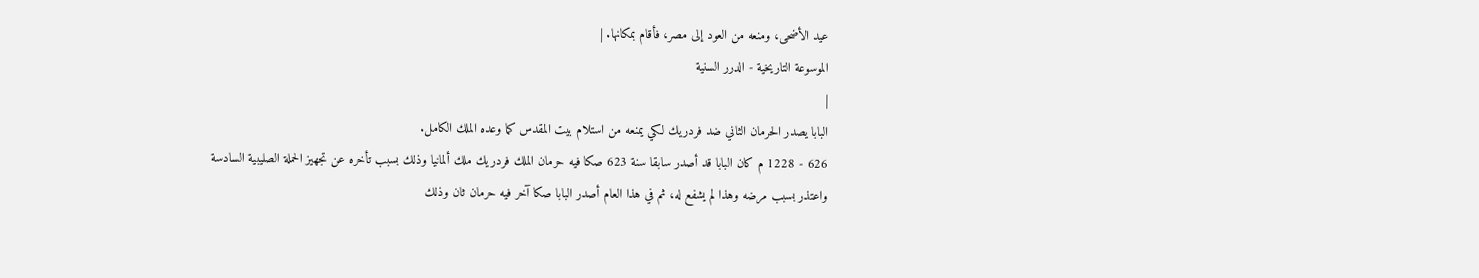عيد الأضحى، ومنعه من العود إلى مصر، فأقام بمكانها. |
الموسوعة التاريخية - الدرر السنية
|
البابا يصدر الحرمان الثاني ضد فردريك لكي يمنعه من استلام بيت المقدس كما وعده الملك الكامل.
626 - 1228 م كان البابا قد أصدر سابقا سنة 623 صكا فيه حرمان الملك فردريك ملك ألمانيا وذلك بسبب تأخره عن تجهيز الحملة الصليبية السادسة واعتذر بسبب مرضه وهذا لم يشفع له، ثم في هذا العام أصدر البابا صكا آخر فيه حرمان ثان وذلك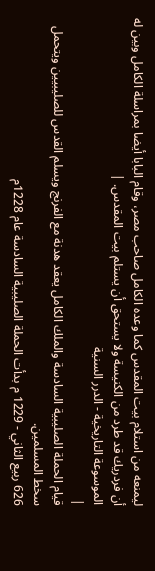ليمنعه من استلام بيت المقدس كما وعده الكامل صاحب مصر، وقام البابا أيضا بمراسلة الكامل وبين له أن فردريك قد طرد من الكنيسة ولا يستحق أن يستلم بيت المقدس. |
الموسوعة التاريخية - الدرر السنية
|
قيام الحملة الصليبية السادسة والملك الكامل يعقد هدنة مع الفرنج ويسلم القدس للصليبيين ويتحمل سخط المسلمين.
626 ربيع الثاني - 1229 م بدأت الحملة الصليبية السادسة عام 1228م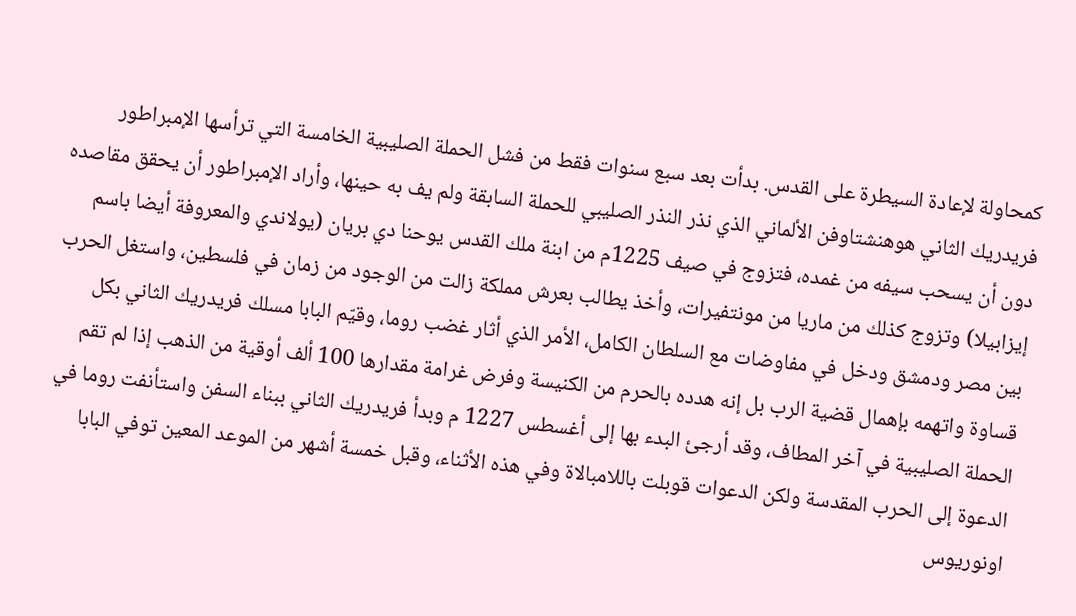كمحاولة لإعادة السيطرة على القدس. بدأت بعد سبع سنوات فقط من فشل الحملة الصليبية الخامسة التي ترأسها الإمبراطور فريدريك الثاني هوهنشتاوفن الألماني الذي نذر النذر الصليبي للحملة السابقة ولم يف به حينها، وأراد الإمبراطور أن يحقق مقاصده دون أن يسحب سيفه من غمده، فتزوج في صيف 1225م من ابنة ملك القدس يوحنا دي بريان (يولاندي والمعروفة أيضا باسم إيزابيلا) وتزوج كذلك من ماريا من مونتفيرات، وأخذ يطالب بعرش مملكة زالت من الوجود من زمان في فلسطين، واستغل الحرب بين مصر ودمشق ودخل في مفاوضات مع السلطان الكامل، الأمر الذي أثار غضب روما، وقيّم البابا مسلك فريدريك الثاني بكل قساوة واتهمه بإهمال قضية الرب بل إنه هدده بالحرم من الكنيسة وفرض غرامة مقدارها 100 ألف أوقية من الذهب إذا لم تقم الحملة الصليبية في آخر المطاف، وقد أرجئ البدء بها إلى أغسطس 1227 م وبدأ فريدريك الثاني ببناء السفن واستأنفت روما في الدعوة إلى الحرب المقدسة ولكن الدعوات قوبلت باللامبالاة وفي هذه الأثناء، وقبل خمسة أشهر من الموعد المعين توفي البابا اونوريوس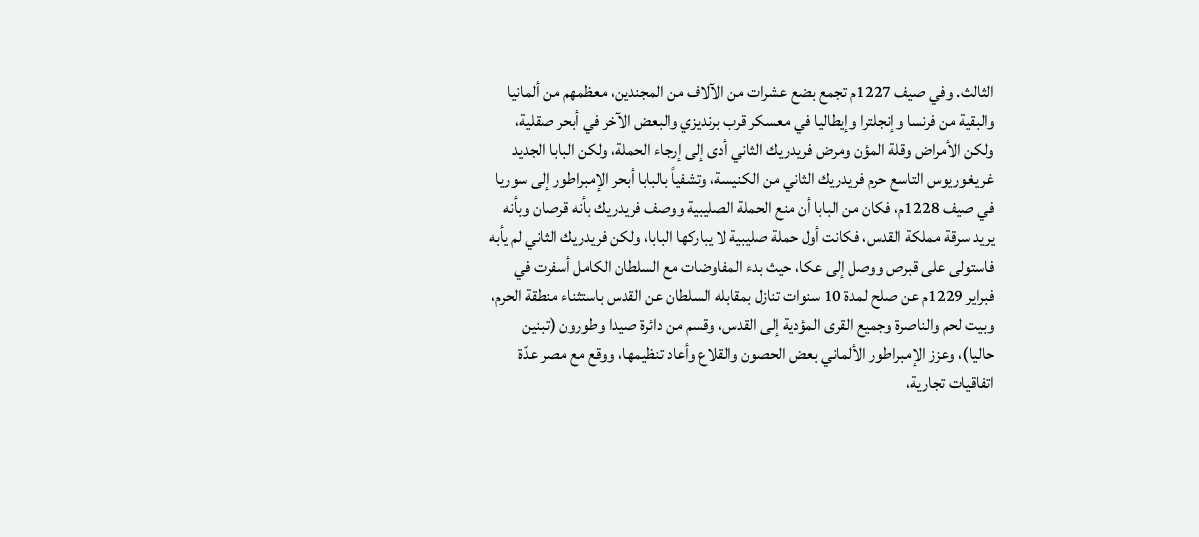الثالث. وفي صيف 1227م تجمع بضع عشرات من الآلاف من المجندين، معظمهم من ألمانيا والبقية من فرنسا وإنجلترا وإيطاليا في معسكر قرب برنديزي والبعض الآخر في أبحر صقلية، ولكن الأمراض وقلة المؤن ومرض فريدريك الثاني أدى إلى إرجاء الحملة، ولكن البابا الجديد غريغوريوس التاسع حرم فريدريك الثاني من الكنيسة، وتشفياً بالبابا أبحر الإمبراطور إلى سوريا في صيف 1228م، فكان من البابا أن منع الحملة الصليبية ووصف فريدريك بأنه قرصان وبأنه يريد سرقة مملكة القدس، فكانت أول حملة صليبية لا يباركها البابا، ولكن فريدريك الثاني لم يأبه فاستولى على قبرص ووصل إلى عكا، حيث بدء المفاوضات مع السلطان الكامل أسفرت في فبراير 1229م عن صلح لمدة 10 سنوات تنازل بمقابله السلطان عن القدس باستثناء منطقة الحرم، وبيت لحم والناصرة وجميع القرى المؤدية إلى القدس، وقسم من دائرة صيدا وطورون (تبنين حاليا)، وعزز الإمبراطور الألماني بعض الحصون والقلاع وأعاد تنظيمها، ووقع مع مصر عدّة اتفاقيات تجارية،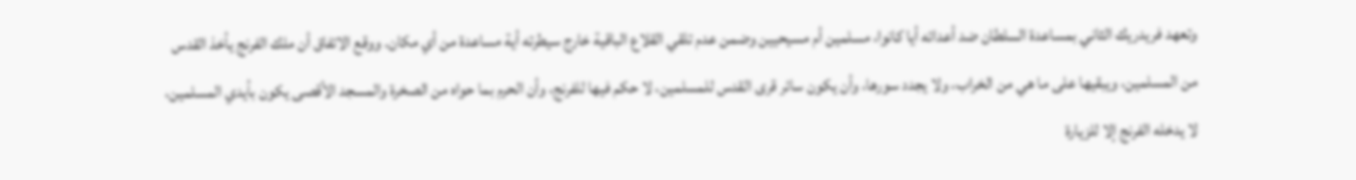وتعهد فريدريك الثاني بمساعدة السلطان ضد أعدائه أيا كانوا، مسلمين أم مسيحيين وضمن عدم تلقي القلاع الباقية خارج سيطرته أية مساعدة من أي مكان. ووقع الاتفاق أن ملك الفرنج يأخذ القدس من المسلمين، ويبقيها على ما هي من الخراب، ولا يجدد سورها، وأن يكون سائر قرى القدس للمسلمين، لا حكم فيها للفرنج، وأن الحرم بما حواه من الصخرة والمسجد الأقصى يكون بأيدي المسلمين، لا يدخله الفرنج إلا للزيارة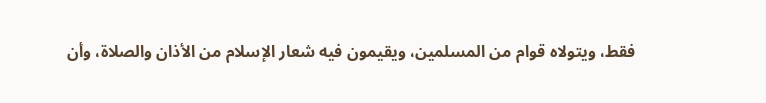فقط، ويتولاه قوام من المسلمين، ويقيمون فيه شعار الإسلام من الأذان والصلاة، وأن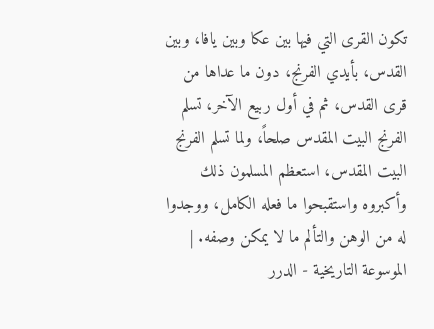تكون القرى التي فيها بين عكا وبين يافا، وبين القدس، بأيدي الفرنج، دون ما عداها من قرى القدس، ثم في أول ربيع الآخر، تسلم الفرنج البيت المقدس صلحاً، ولما تسلم الفرنج البيت المقدس، استعظم المسلمون ذلك وأكبروه واستقبحوا ما فعله الكامل، ووجدوا له من الوهن والتألم ما لا يمكن وصفه. |
الموسوعة التاريخية - الدرر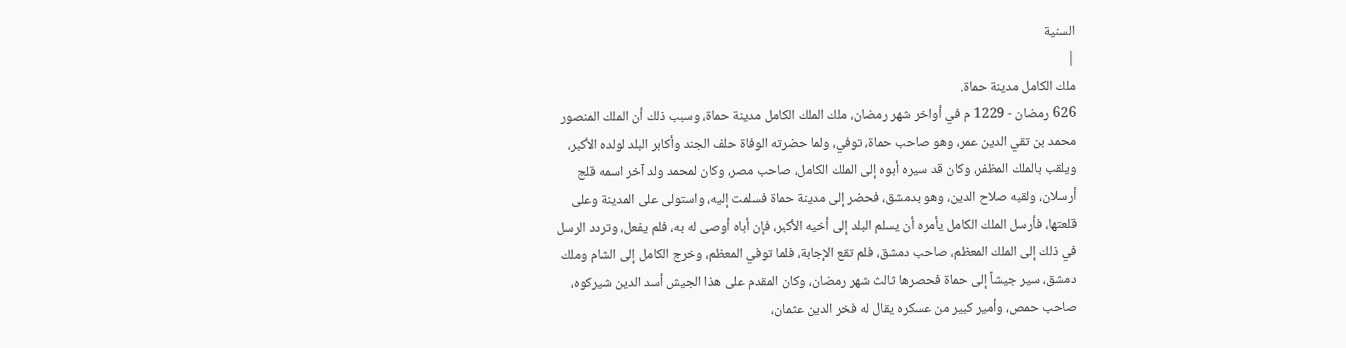السنية
|
ملك الكامل مدينة حماة.
626 رمضان - 1229 م في أواخر شهر رمضان، ملك الملك الكامل مدينة حماة، وسبب ذلك أن الملك المنصور محمد بن تقي الدين عمر، وهو صاحب حماة، توفي، ولما حضرته الوفاة حلف الجند وأكابر البلد لولده الأكبر، ويلقب بالملك المظفر، وكان قد سيره أبوه إلى الملك الكامل، صاحب مصر، وكان لمحمد ولد آخر اسمه قلج أرسلان، ولقبه صلاح الدين، وهو بدمشق، فحضر إلى مدينة حماة فسلمت إليه، واستولى على المدينة وعلى قلعتها، فأرسل الملك الكامل يأمره أن يسلم البلد إلى أخيه الأكبر، فإن أباه أوصى له به، فلم يفعل، وتردد الرسل في ذلك إلى الملك المعظم، صاحب دمشق، فلم تقع الإجابة، فلما توفي المعظم، وخرج الكامل إلى الشام وملك دمشق، سير جيشاً إلى حماة فحصرها ثالث شهر رمضان، وكان المقدم على هذا الجيش أسد الدين شيركوه، صاحب حمص، وأمير كبير من عسكره يقال له فخر الدين عثمان،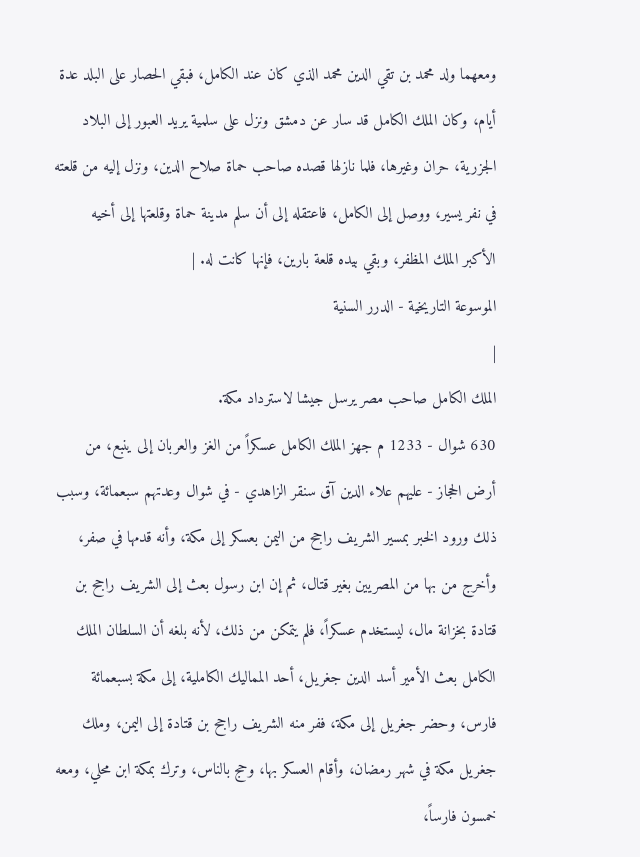ومعهما ولد محمد بن تقي الدين محمد الذي كان عند الكامل، فبقي الحصار على البلد عدة أيام، وكان الملك الكامل قد سار عن دمشق ونزل على سلمية يريد العبور إلى البلاد الجزرية، حران وغيرها، فلما نازلها قصده صاحب حماة صلاح الدين، ونزل إليه من قلعته في نفر يسير، ووصل إلى الكامل، فاعتقله إلى أن سلم مدينة حماة وقلعتها إلى أخيه الأكبر الملك المظفر، وبقي بيده قلعة بارين، فإنها كانت له. |
الموسوعة التاريخية - الدرر السنية
|
الملك الكامل صاحب مصر يرسل جيشا لاسترداد مكة.
630 شوال - 1233 م جهز الملك الكامل عسكراً من الغز والعربان إلى ينبع، من أرض الحجاز - عليهم علاء الدين آق سنقر الزاهدي - في شوال وعدتهم سبعمائة، وسبب ذلك ورود الخبر بمسير الشريف راجح من اليمن بعسكر إلى مكة، وأنه قدمها في صفر، وأخرج من بها من المصريين بغير قتال، ثم إن ابن رسول بعث إلى الشريف راجح بن قتادة بخزانة مال، ليستخدم عسكراً، فلم يتمكن من ذلك، لأنه بلغه أن السلطان الملك الكامل بعث الأمير أسد الدين جغريل، أحد المماليك الكاملية، إلى مكة بسبعمائة فارس، وحضر جغريل إلى مكة، ففر منه الشريف راجح بن قتادة إلى اليمن، وملك جغريل مكة في شهر رمضان، وأقام العسكر بها، وحج بالناس، وترك بمكة ابن محلي، ومعه خمسون فارساً،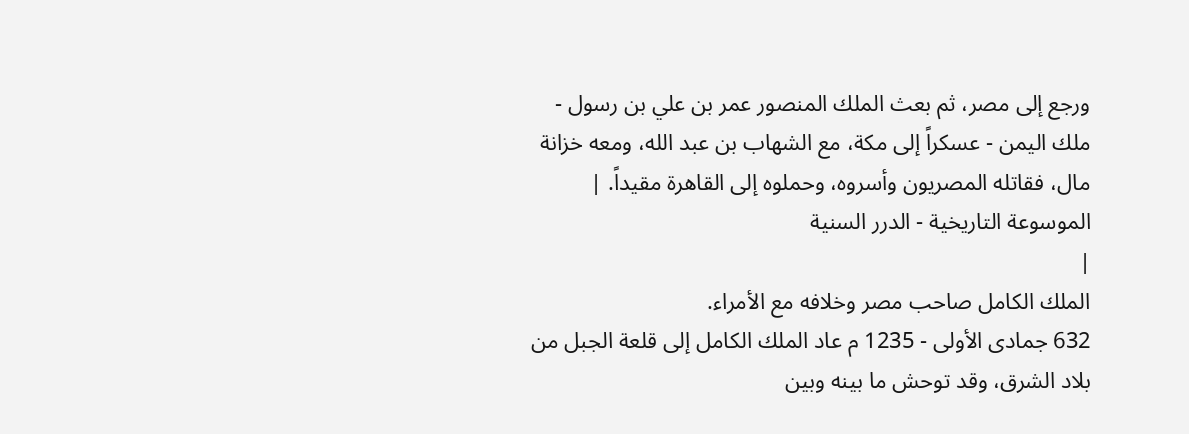ورجع إلى مصر، ثم بعث الملك المنصور عمر بن علي بن رسول - ملك اليمن - عسكراً إلى مكة، مع الشهاب بن عبد الله، ومعه خزانة مال، فقاتله المصريون وأسروه، وحملوه إلى القاهرة مقيداً. |
الموسوعة التاريخية - الدرر السنية
|
الملك الكامل صاحب مصر وخلافه مع الأمراء.
632 جمادى الأولى - 1235 م عاد الملك الكامل إلى قلعة الجبل من بلاد الشرق، وقد توحش ما بينه وبين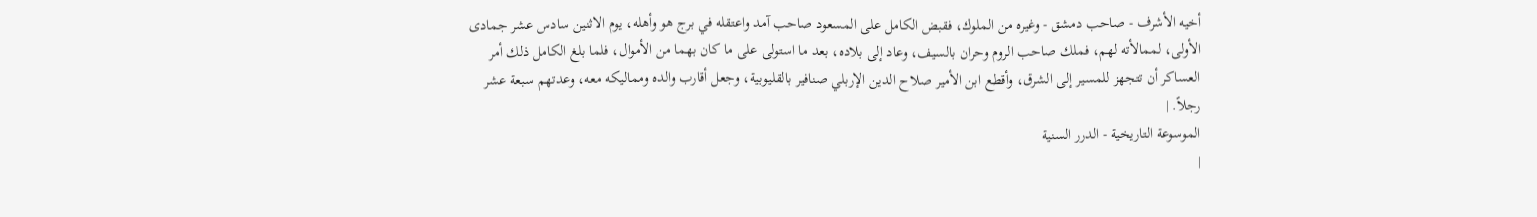أخيه الأشرف - صاحب دمشق - وغيره من الملوك، فقبض الكامل على المسعود صاحب آمد واعتقله في برج هو وأهله، يوم الاثنين سادس عشر جمادى الأولى، لممالأته لهم، فملك صاحب الروم وحران بالسيف، وعاد إلى بلاده، بعد ما استولى على ما كان بهما من الأموال، فلما بلغ الكامل ذلك أمر العساكر أن تتجهز للمسير إلى الشرق، وأقطع ابن الأمير صلاح الدين الإربلي صنافير بالقليوبية، وجعل أقارب والده ومماليكه معه، وعدتهم سبعة عشر رجلاً. |
الموسوعة التاريخية - الدرر السنية
|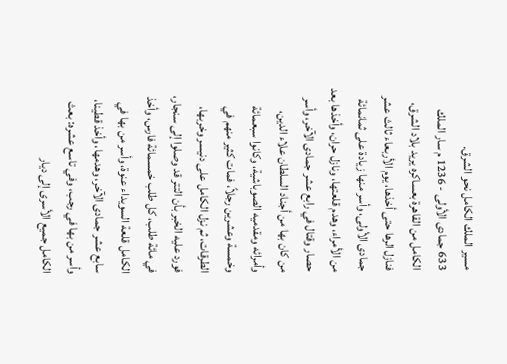مسير الملك الكامل نحو الشرق.
633 جمادى الأولى - 1236 م سار الملك الكامل من القاهرة بعساكره يريد بلاد الشرق، فنازل الرها حتى أخذها، يوم الأربعاء ثالث عشر جمادى الأولى، وأسر منها زيادة على ثمانمائة من الأمراء، وهدم قلعتها، ونازل حران، وأخذها بعد حصار وقتال في رابع عشر جمادى الآخر، وأسر من كان بها من أجناد السلطان علاء الدين، وأمرائه ومقدميه الصوباشية، وكانوا سبعمائة وخمسة وعشرين رجلاً، فمات كثير منهم في الطرقات، ثم نزل الكامل على دنيسر وخربها، فورد عليه الخبر بأن التتر قد وصلوا إلى سنجار، في مائة طلب، كل طلب خمسمائة فارس، وأخذ الكامل قلعة السويداء عنوة، وأسر من بها في سابع عشر جمادى الآخر، وهدمها، وأخذ قطينا، وأسر من بها في رجب، وفي تاسع عشره: بعث الكامل جميع الأسرى إلى ديار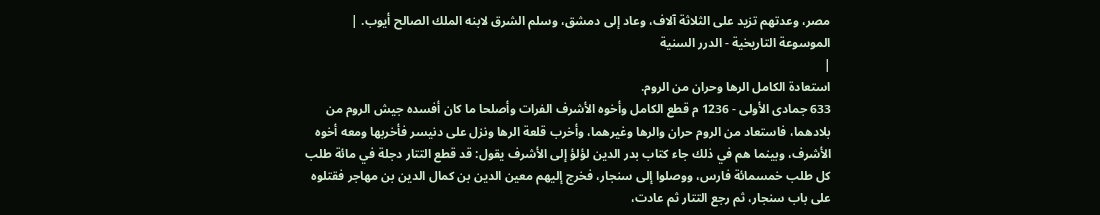مصر، وعدتهم تزيد على الثلاثة آلاف، وعاد إلى دمشق، وسلم الشرق لابنه الملك الصالح أيوب. |
الموسوعة التاريخية - الدرر السنية
|
استعادة الكامل الرها وحران من الروم.
633 جمادى الأولى - 1236 م قطع الكامل وأخوه الأشرف الفرات وأصلحا ما كان أفسده جيش الروم من بلادهما، فاستعاد من الروم حران والرها وغيرهما، وأخرب قلعة الرها ونزل على دنيسر فأخربها ومعه أخوه الأشرف، وبينما هم في ذلك جاء كتاب بدر الدين لؤلؤ إلى الأشرف يقول: قد قطع التتار دجلة في مائة طلب كل طلب خمسمائة فارس، ووصلوا إلى سنجار، فخرج إليهم معين الدين بن كمال الدين بن مهاجر فقتلوه على باب سنجار، ثم رجع التتار ثم عادت،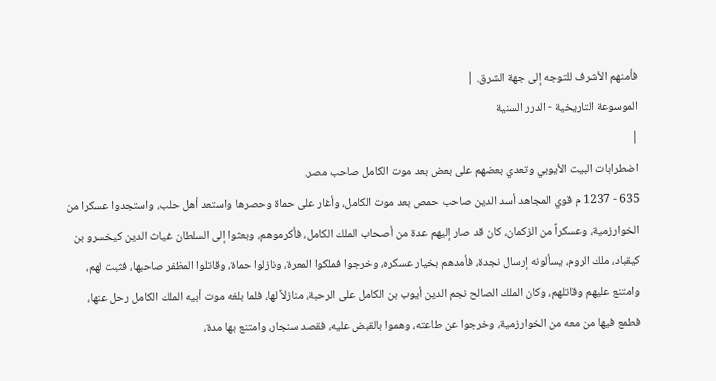فأمنهم الأشرف للتوجه إلى جهة الشرق. |
الموسوعة التاريخية - الدرر السنية
|
اضطرابات البيت الأيوبي وتعدي بعضهم على بعض بعد موت الكامل صاحب مصر.
635 - 1237 م قوي المجاهد أسد الدين صاحب حمص بعد موت الكامل، وأغار على حماة وحصرها واستعد أهل حلب، واستجدوا عسكرا من الخوارزمية، وعسكراً من الزكمان، كان قد صار إليهم عدة من أصحاب الملك الكامل، فأكرموهم، وبعثوا إلى السلطان غياث الدين كيخسرو بن كيقباد، ملك الروم، يسألونه إرسال نجدة، فأمدهم بخيار عسكره، وخرجوا فملكوا المعرة، ونازلوا حماة، وقاتلوا المظفر صاحبها، فثبت لهم، وامتنع عليهم وقاتلهم، وكان الملك الصالح نجم الدين أيوب بن الكامل على الرحبة، منازلاً لها، فلما بلغه موت أبيه الملك الكامل رحل عنها، فطمع فيها من معه من الخوارزمية، وخرجوا عن طاعته، وهموا بالقبض عليه، فقصد سنجار، وامتنع بها مدة،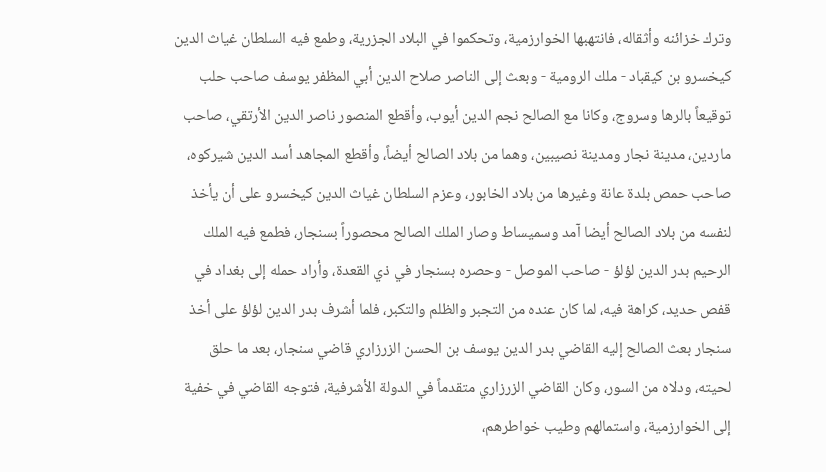وترك خزائنه وأثقاله، فانتهبها الخوارزمية، وتحكموا في البلاد الجزرية، وطمع فيه السلطان غياث الدين كيخسرو بن كيقباد - ملك الرومية - وبعث إلى الناصر صلاح الدين أبي المظفر يوسف صاحب حلب توقيعاً بالرها وسروج، وكانا مع الصالح نجم الدين أيوب، وأقطع المنصور ناصر الدين الأرتقي، صاحب ماردين، مدينة نجار ومدينة نصيبين، وهما من بلاد الصالح أيضاً، وأقطع المجاهد أسد الدين شيركوه، صاحب حمص بلدة عانة وغيرها من بلاد الخابور، وعزم السلطان غياث الدين كيخسرو على أن يأخذ لنفسه من بلاد الصالح أيضا آمد وسميساط وصار الملك الصالح محصوراً بسنجار، فطمع فيه الملك الرحيم بدر الدين لؤلؤ - صاحب الموصل - وحصره بسنجار في ذي القعدة، وأراد حمله إلى بغداد في قفص حديد، كراهة فيه، لما كان عنده من التجبر والظلم والتكبر، فلما أشرف بدر الدين لؤلؤ على أخذ سنجار بعث الصالح إليه القاضي بدر الدين يوسف بن الحسن الزرزاري قاضي سنجار، بعد ما حلق لحيته، ودلاه من السور، وكان القاضي الزرزاري متقدماً في الدولة الأشرفية، فتوجه القاضي في خفية إلى الخوارزمية، واستمالهم وطيب خواطرهم،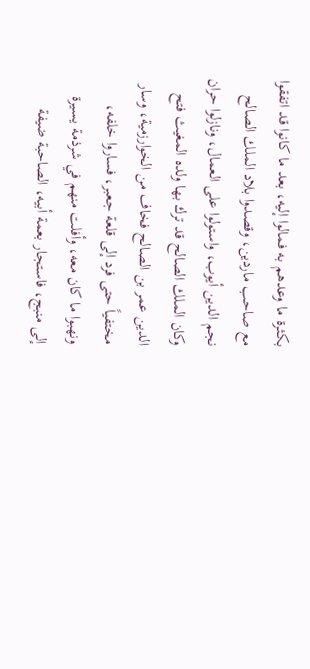بكثرة ما وعدهم به فمالوا إليه، بعد ما كانوا قد اتفقوا مع صاحب ماردين، وقصدوا بلاد الملك الصالح نجم الدين أيوب، واستولوا على العمال، ونازلوا حران وكان الملك الصالح قد ترك بها ولده المغيث فتح الدين عمر بن الصالح فخاف من الخوارزمية، وسار مختفياً حتى فرد إلى قلعة جعبر، فساروا خلفه، ونهبوا ما كان معه، وأفلت منهم في شرذمة يسيرة إلى منبج، فاستجار بعمة أبيه، الصاحبة ضيفة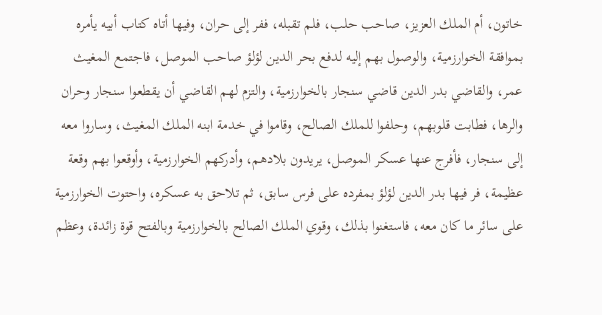خاتون، أم الملك العزيز، صاحب حلب، فلم تقبله، ففر إلى حران، وفيها أتاه كتاب أبيه يأمره بموافقة الخوارزمية، والوصول بهم إليه لدفع بحر الدين لؤلؤ صاحب الموصل، فاجتمع المغيث عمر، والقاضي بدر الدين قاضي سنجار بالخوارزمية، والتزم لهم القاضي أن يقطعوا سنجار وحران والرها، فطابت قلوبهم، وحلفوا للملك الصالح، وقاموا في خدمة ابنه الملك المغيث، وساروا معه إلى سنجار، فأفرج عنها عسكر الموصل، يريدون بلادهم، وأدركهم الخوارزمية، وأوقعوا بهم وقعة عظيمة، فر فيها بدر الدين لؤلؤ بمفرده على فرس سابق، ثم تلاحق به عسكره، واحتوت الخوارزمية على سائر ما كان معه، فاستغنوا بذلك، وقوي الملك الصالح بالخوارزمية وبالفتح قوة زائدة، وعظم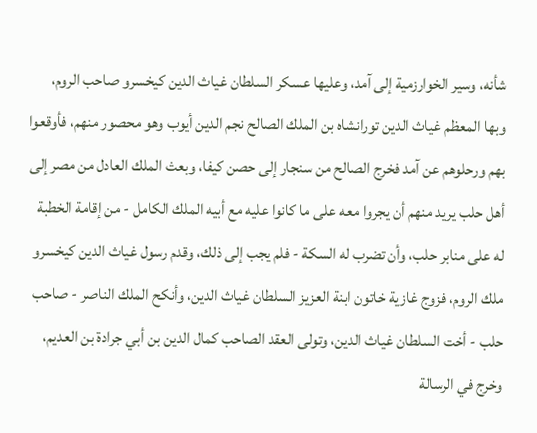شأنه، وسير الخوارزمية إلى آمد، وعليها عسكر السلطان غياث الدين كيخسرو صاحب الروم، وبها المعظم غياث الدين تورانشاه بن الملك الصالح نجم الدين أيوب وهو محصور منهم، فأوقعوا بهم ورحلوهم عن آمد فخرج الصالح من سنجار إلى حصن كيفا، وبعث الملك العادل من مصر إلى أهل حلب يريد منهم أن يجروا معه على ما كانوا عليه مع أبيه الملك الكامل - من إقامة الخطبة له على منابر حلب، وأن تضرب له السكة - فلم يجب إلى ذلك، وقدم رسول غياث الدين كيخسرو ملك الروم، فزوج غازية خاتون ابنة العزيز السلطان غياث الدين، وأنكح الملك الناصر - صاحب حلب - أخت السلطان غياث الدين، وتولى العقد الصاحب كمال الدين بن أبي جرادة بن العديم، وخرج في الرسالة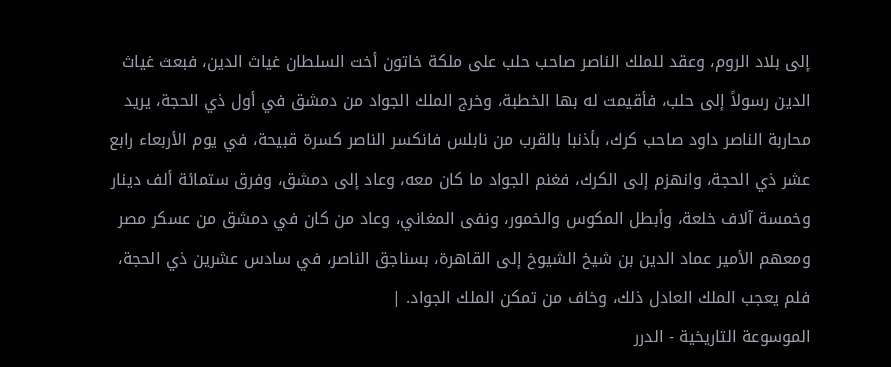إلى بلاد الروم، وعقد للملك الناصر صاحب حلب على ملكة خاتون أخت السلطان غياث الدين، فبعث غياث الدين رسولاً إلى حلب، فأقيمت له بها الخطبة، وخرج الملك الجواد من دمشق في أول ذي الحجة، يريد محاربة الناصر داود صاحب كرك، بأذنبا بالقرب من نابلس فانكسر الناصر كسرة قبيحة، في يوم الأربعاء رابع عشر ذي الحجة، وانهزم إلى الكرك، فغنم الجواد ما كان معه، وعاد إلى دمشق، وفرق ستمائة ألف دينار وخمسة آلاف خلعة، وأبطل المكوس والخمور، ونفى المغاني، وعاد من كان في دمشق من عسكر مصر ومعهم الأمير عماد الدين بن شيخ الشيوخ إلى القاهرة، بسناجق الناصر، في سادس عشرين ذي الحجة، فلم يعجب الملك العادل ذلك، وخاف من تمكن الملك الجواد. |
الموسوعة التاريخية - الدرر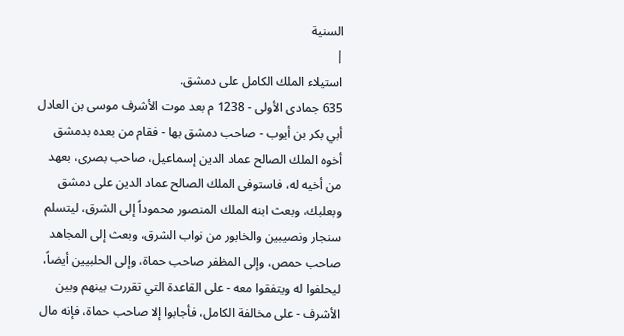السنية
|
استيلاء الملك الكامل على دمشق.
635 جمادى الأولى - 1238 م بعد موت الأشرف موسى بن العادل أبي بكر بن أيوب - صاحب دمشق بها - فقام من بعده بدمشق أخوه الملك الصالح عماد الدين إسماعيل، صاحب بصرى، بعهد من أخيه له، فاستوفى الملك الصالح عماد الدين على دمشق وبعلبك، وبعث ابنه الملك المنصور محموداً إلى الشرق، ليتسلم سنجار ونصيبين والخابور من نواب الشرق، وبعث إلى المجاهد صاحب حمص، وإلى المظفر صاحب حماة، وإلى الحلبيين أيضاً، ليحلفوا له ويتفقوا معه - على القاعدة التي تقررت بينهم وبين الأشرف - على مخالفة الكامل، فأجابوا إلا صاحب حماة، فإنه مال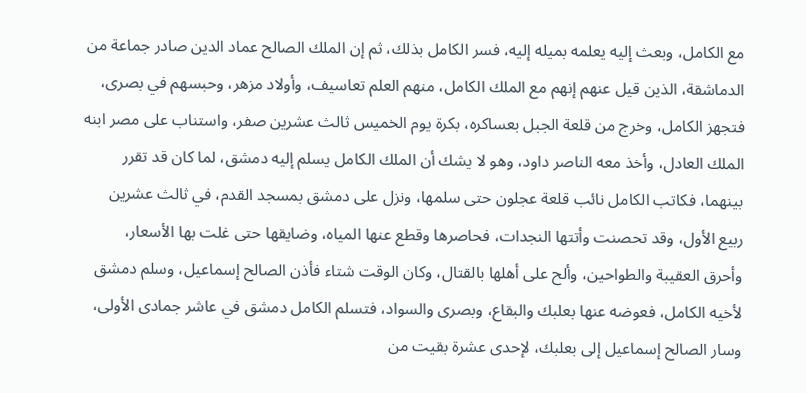مع الكامل، وبعث إليه يعلمه بميله إليه، فسر الكامل بذلك، ثم إن الملك الصالح عماد الدين صادر جماعة من الدماشقة، الذين قيل عنهم إنهم مع الملك الكامل، منهم العلم تعاسيف، وأولاد مزهر، وحبسهم في بصرى، فتجهز الكامل، وخرج من قلعة الجبل بعساكره، بكرة يوم الخميس ثالث عشرين صفر، واستناب على مصر ابنه الملك العادل، وأخذ معه الناصر داود، وهو لا يشك أن الملك الكامل يسلم إليه دمشق، لما كان قد تقرر بينهما، فكاتب الكامل نائب قلعة عجلون حتى سلمها، ونزل على دمشق بمسجد القدم، في ثالث عشرين ربيع الأول، وقد تحصنت وأتتها النجدات، فحاصرها وقطع عنها المياه، وضايقها حتى غلت بها الأسعار، وأحرق العقيبة والطواحين، وألح على أهلها بالقتال، وكان الوقت شتاء فأذن الصالح إسماعيل، وسلم دمشق لأخيه الكامل، فعوضه عنها بعلبك والبقاع، وبصرى والسواد، فتسلم الكامل دمشق في عاشر جمادى الأولى، وسار الصالح إسماعيل إلى بعلبك، لإحدى عشرة بقيت من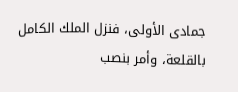جمادى الأولى، فنزل الملك الكامل بالقلعة، وأمر بنصب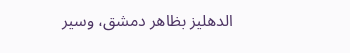الدهليز بظاهر دمشق، وسير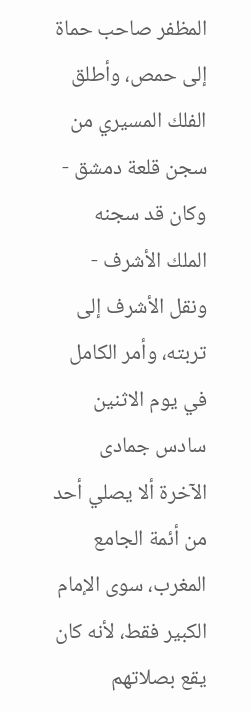المظفر صاحب حماة إلى حمص، وأطلق الفلك المسيري من سجن قلعة دمشق - وكان قد سجنه الملك الأشرف - ونقل الأشرف إلى تربته، وأمر الكامل في يوم الاثنين سادس جمادى الآخرة ألا يصلي أحد من أئمة الجامع المغرب، سوى الإمام الكبير فقط، لأنه كان يقع بصلاتهم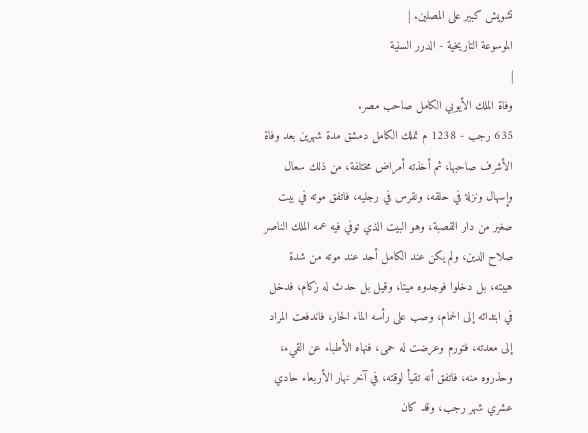تشويش كبير على المصلين. |
الموسوعة التاريخية - الدرر السنية
|
وفاة الملك الأيوبي الكامل صاحب مصر.
635 رجب - 1238 م تملك الكامل دمشق مدة شهرين بعد وفاة الأشرف صاحبها، ثم أخذته أمراض مختلفة، من ذلك سعال وإسهال ونزلة في حلقه، ونقرس في رجليه، فاتفق موته في بيت صغير من دار القصبة، وهو البيت الذي توفي فيه عمه الملك الناصر صلاح الدين، ولم يكن عند الكامل أحد عند موته من شدة هيبته، بل دخلوا فوجدوه ميتا، وقيل بل حدث له زكام، فدخل في ابتدائه إلى الحمام، وصب على رأسه الماء الحار، فاندفعت المراد إلى معدته، فتورم وعرضت له حمى، فنهاه الأطباء عن القيء، وحذروه منه، فاتفق أنه تقيأ لوقته، في آخر نهار الأربعاء حادي عشري شهر رجب، وقد كان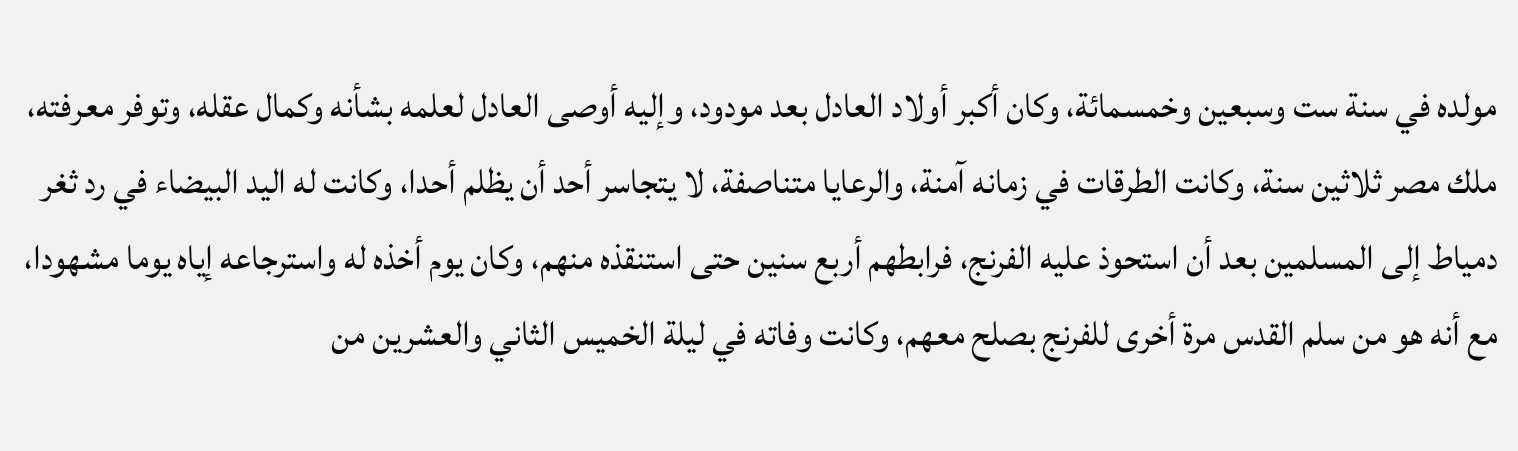مولده في سنة ست وسبعين وخمسمائة، وكان أكبر أولاد العادل بعد مودود، وإليه أوصى العادل لعلمه بشأنه وكمال عقله، وتوفر معرفته، ملك مصر ثلاثين سنة، وكانت الطرقات في زمانه آمنة، والرعايا متناصفة، لا يتجاسر أحد أن يظلم أحدا، وكانت له اليد البيضاء في رد ثغر دمياط إلى المسلمين بعد أن استحوذ عليه الفرنج، فرابطهم أربع سنين حتى استنقذه منهم، وكان يوم أخذه له واسترجاعه إياه يوما مشهودا، مع أنه هو من سلم القدس مرة أخرى للفرنج بصلح معهم، وكانت وفاته في ليلة الخميس الثاني والعشرين من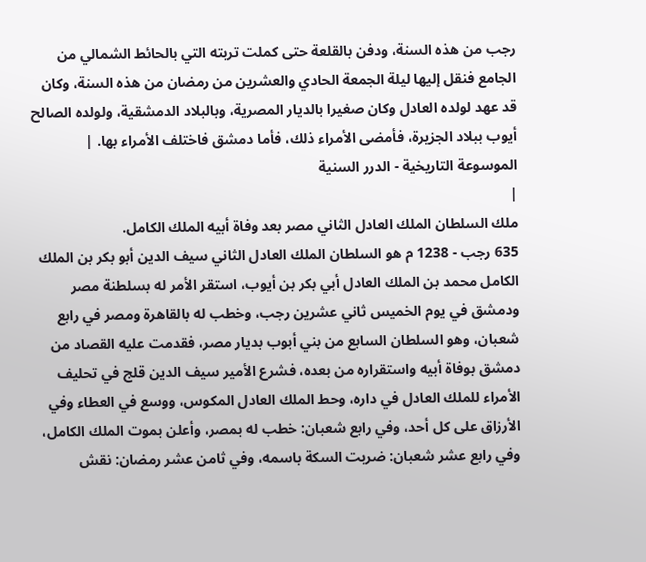رجب من هذه السنة، ودفن بالقلعة حتى كملت تربته التي بالحائط الشمالي من الجامع فنقل إليها ليلة الجمعة الحادي والعشرين من رمضان من هذه السنة، وكان قد عهد لولده العادل وكان صغيرا بالديار المصرية، وبالبلاد الدمشقية، ولولده الصالح أيوب ببلاد الجزيرة، فأمضى الأمراء ذلك، فأما دمشق فاختلف الأمراء بها. |
الموسوعة التاريخية - الدرر السنية
|
ملك السلطان الملك العادل الثاني مصر بعد وفاة أبيه الملك الكامل.
635 رجب - 1238 م هو السلطان الملك العادل الثاني سيف الدين أبو بكر بن الملك الكامل محمد بن الملك العادل أبي بكر بن أيوب، استقر الأمر له بسلطنة مصر ودمشق في يوم الخميس ثاني عشرين رجب، وخطب له بالقاهرة ومصر في رابع شعبان، وهو السلطان السابع من بني أبوب بديار مصر، فقدمت عليه القصاد من دمشق بوفاة أبيه واستقراره من بعده، فشرع الأمير سيف الدين قلج في تحليف الأمراء للملك العادل في داره، وحط الملك العادل المكوس، ووسع في العطاء وفي الأرزاق على كل أحد، وفي رابع شعبان: خطب له بمصر، وأعلن بموت الملك الكامل، وفي رابع عشر شعبان: ضربت السكة باسمه، وفي ثامن عشر رمضان: نقش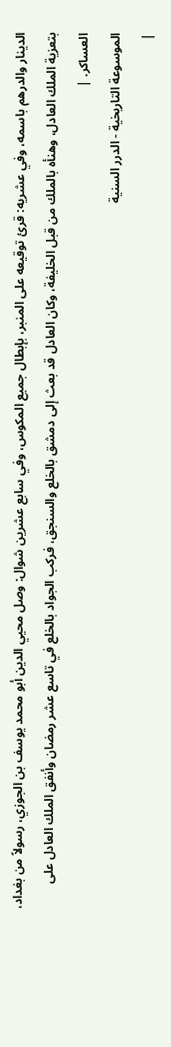الدينار والدرهم باسمه، وفي عشريه: قرئ توقيعه على المنبر، بإبطال جميع المكوس، وفي سابع عشرين شوال: وصل محيي الدين أبو محمد يوسف بن الجوزي، رسولاً من بغداد، بتعزية الملك العادل، وهنأه بالملك من قبل الخليفة، وكان العادل قد بعث إلى دمشق بالخلع والسنجق، فركب الجواد بالخلع في تاسع عشر رمضان وأنفق الملك العادل على العساكر. |
الموسوعة التاريخية - الدرر السنية
|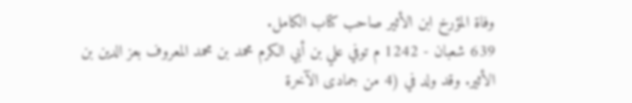وفاة المؤرخ ابن الأثير صاحب كتاب الكامل.
639 شعبان - 1242 م توفي علي بن أبي الكرم محمد بن محمد المعروف بعز الدين بن الأثير. وقد ولد في (4 من جمادى الآخرة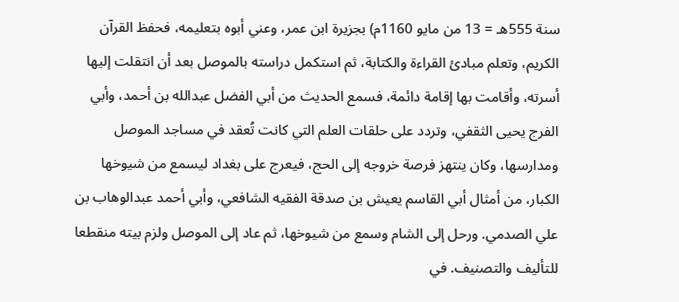سنة 555هـ = 13 من مايو 1160م) بجزيرة ابن عمر، وعني أبوه بتعليمه، فحفظ القرآن الكريم، وتعلم مبادئ القراءة والكتابة، ثم استكمل دراسته بالموصل بعد أن انتقلت إليها أسرته، وأقامت بها إقامة دائمة، فسمع الحديث من أبي الفضل عبدالله بن أحمد، وأبي الفرج يحيى الثقفي، وتردد على حلقات العلم التي كانت تُعقد في مساجد الموصل ومدارسها، وكان ينتهز فرصة خروجه إلى الحج، فيعرج على بغداد ليسمع من شيوخها الكبار، من أمثال أبي القاسم يعيش بن صدقة الفقيه الشافعي، وأبي أحمد عبدالوهاب بن علي الصدمي. ورحل إلى الشام وسمع من شيوخها، ثم عاد إلى الموصل ولزم بيته منقطعا للتأليف والتصنيف. في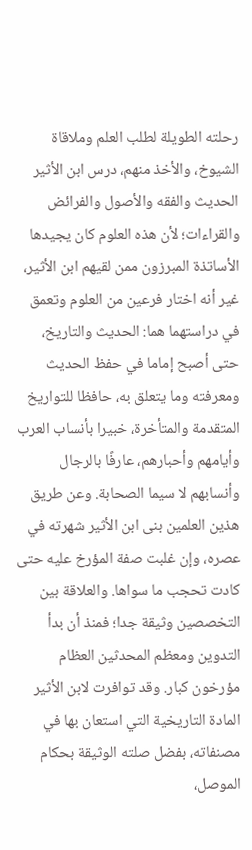رحلته الطويلة لطلب العلم وملاقاة الشيوخ، والأخذ منهم، درس ابن الأثير الحديث والفقه والأصول والفرائض والقراءات؛ لأن هذه العلوم كان يجيدها الأساتذة المبرزون ممن لقيهم ابن الأثير، غير أنه اختار فرعين من العلوم وتعمق في دراستهما هما: الحديث والتاريخ، حتى أصبح إماما في حفظ الحديث ومعرفته وما يتعلق به، حافظا للتواريخ المتقدمة والمتأخرة، خبيرا بأنساب العرب وأيامهم وأحبارهم، عارفًا بالرجال وأنسابهم لا سيما الصحابة. وعن طريق هذين العلمين بنى ابن الأثير شهرته في عصره، وإن غلبت صفة المؤرخ عليه حتى كادت تحجب ما سواها. والعلاقة بين التخصصين وثيقة جدا؛ فمنذ أن بدأ التدوين ومعظم المحدثين العظام مؤرخون كبار. وقد توافرت لابن الأثير المادة التاريخية التي استعان بها في مصنفاته، بفضل صلته الوثيقة بحكام الموصل،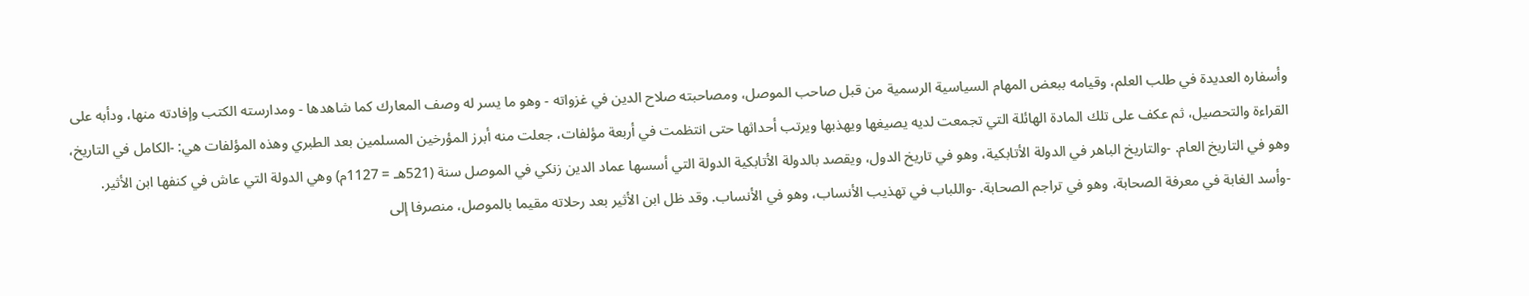وأسفاره العديدة في طلب العلم، وقيامه ببعض المهام السياسية الرسمية من قبل صاحب الموصل، ومصاحبته صلاح الدين في غزواته - وهو ما يسر له وصف المعارك كما شاهدها - ومدارسته الكتب وإفادته منها، ودأبه على القراءة والتحصيل، ثم عكف على تلك المادة الهائلة التي تجمعت لديه يصيغها ويهذبها ويرتب أحداثها حتى انتظمت في أربعة مؤلفات، جعلت منه أبرز المؤرخين المسلمين بعد الطبري وهذه المؤلفات هي: -الكامل في التاريخ، وهو في التاريخ العام. -والتاريخ الباهر في الدولة الأتابكية، وهو في تاريخ الدول، ويقصد بالدولة الأتابكية الدولة التي أسسها عماد الدين زنكي في الموصل سنة (521هـ = 1127م) وهي الدولة التي عاش في كنفها ابن الأثير. -وأسد الغابة في معرفة الصحابة، وهو في تراجم الصحابة. -واللباب في تهذيب الأنساب، وهو في الأنساب. وقد ظل ابن الأثير بعد رحلاته مقيما بالموصل، منصرفا إلى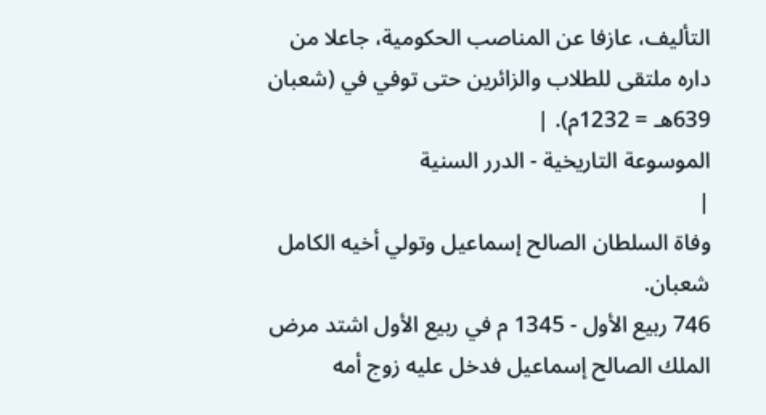التأليف، عازفا عن المناصب الحكومية، جاعلا من داره ملتقى للطلاب والزائرين حتى توفي في (شعبان 639هـ = 1232م). |
الموسوعة التاريخية - الدرر السنية
|
وفاة السلطان الصالح إسماعيل وتولي أخيه الكامل شعبان.
746 ربيع الأول - 1345 م في ربيع الأول اشتد مرض الملك الصالح إسماعيل فدخل عليه زوج أمه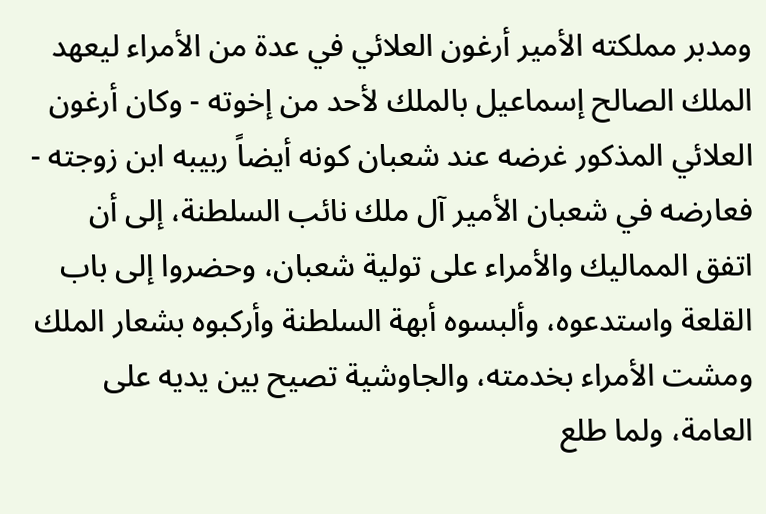ومدبر مملكته الأمير أرغون العلائي في عدة من الأمراء ليعهد الملك الصالح إسماعيل بالملك لأحد من إخوته - وكان أرغون العلائي المذكور غرضه عند شعبان كونه أيضاً ربيبه ابن زوجته - فعارضه في شعبان الأمير آل ملك نائب السلطنة، إلى أن اتفق المماليك والأمراء على تولية شعبان، وحضروا إلى باب القلعة واستدعوه، وألبسوه أبهة السلطنة وأركبوه بشعار الملك ومشت الأمراء بخدمته، والجاوشية تصيح بين يديه على العامة، ولما طلع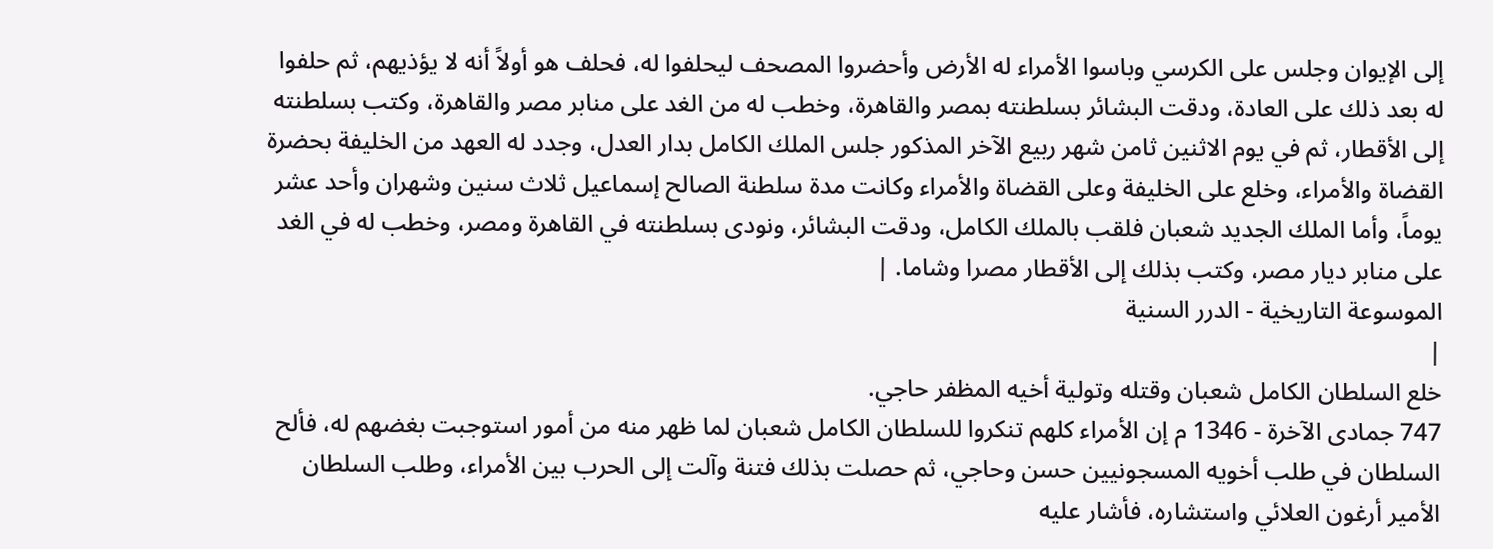إلى الإيوان وجلس على الكرسي وباسوا الأمراء له الأرض وأحضروا المصحف ليحلفوا له، فحلف هو أولاً أنه لا يؤذيهم، ثم حلفوا له بعد ذلك على العادة، ودقت البشائر بسلطنته بمصر والقاهرة، وخطب له من الغد على منابر مصر والقاهرة، وكتب بسلطنته إلى الأقطار، ثم في يوم الاثنين ثامن شهر ربيع الآخر المذكور جلس الملك الكامل بدار العدل، وجدد له العهد من الخليفة بحضرة القضاة والأمراء، وخلع على الخليفة وعلى القضاة والأمراء وكانت مدة سلطنة الصالح إسماعيل ثلاث سنين وشهران وأحد عشر يوماً، وأما الملك الجديد شعبان فلقب بالملك الكامل، ودقت البشائر، ونودى بسلطنته في القاهرة ومصر، وخطب له في الغد على منابر ديار مصر، وكتب بذلك إلى الأقطار مصرا وشاما. |
الموسوعة التاريخية - الدرر السنية
|
خلع السلطان الكامل شعبان وقتله وتولية أخيه المظفر حاجي.
747 جمادى الآخرة - 1346 م إن الأمراء كلهم تنكروا للسلطان الكامل شعبان لما ظهر منه من أمور استوجبت بغضهم له، فألح السلطان في طلب أخويه المسجونيين حسن وحاجي، ثم حصلت بذلك فتنة وآلت إلى الحرب بين الأمراء، وطلب السلطان الأمير أرغون العلائي واستشاره، فأشار عليه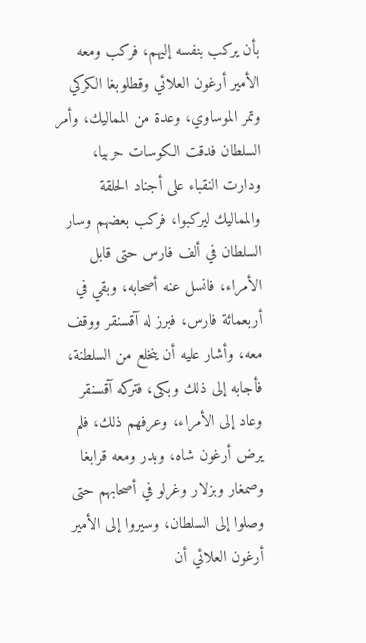بأن يركب بنفسه إليهم، فركب ومعه الأمير أرغون العلائي وقطلوبغا الكركي وتمر الموساوي، وعدة من المماليك، وأمر السلطان فدقت الكوسات حربيا، ودارت النقباء على أجناد الحلقة والمماليك ليركبوا، فركب بعضهم وسار السلطان في ألف فارس حتى قابل الأمراء، فانسل عنه أصحابه، وبقي في أربعمائة فارس، فبرز له آقسنقر ووقف معه، وأشار عليه أن ينخلع من السلطنة، فأجابه إلى ذلك وبكى، فتركه آقسنقر وعاد إلى الأمراء، وعرفهم ذلك، فلم يرض أرغون شاه، وبدر ومعه قرابغا وصمغار وبزلار وغرلو في أصحابهم حتى وصلوا إلى السلطان، وسيروا إلى الأمير أرغون العلائي أن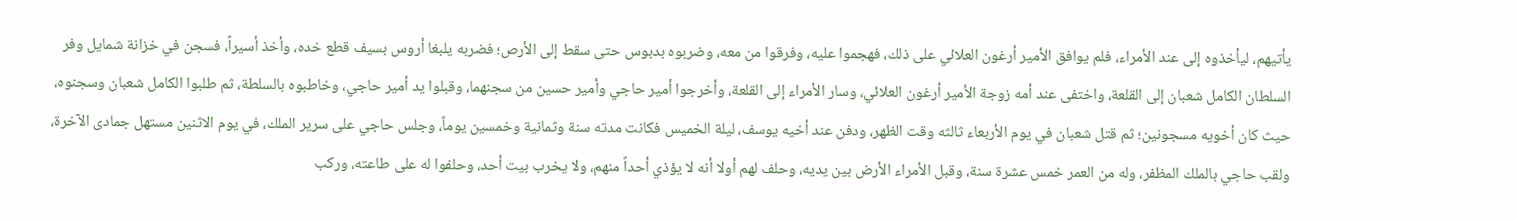يأتيهم، ليأخذوه إلى عند الأمراء، فلم يوافق الأمير أرغون العلائي على ذلك، فهجموا عليه، وفرقوا من معه، وضربوه بدبوس حتى سقط إلى الأرص؛ فضربه يلبغا أروس بسيف قطع خده، وأخذ أسيراً، فسجن في خزانة شمايل وفر السلطان الكامل شعبان إلى القلعة، واختفى عند أمه زوجة الأمير أرغون العلائي، وسار الأمراء إلى القلعة، وأخرجوا أمير حاجي وأمير حسين من سجنهما، وقبلوا يد أمير حاجي، وخاطبوه بالسلطة، ثم طلبوا الكامل شعبان وسجنوه، حيث كان أخويه مسجونين؛ ثم قتل شعبان في يوم الأربعاء ثالثه وقت الظهر، ودفن عند أخيه يوسف، ليلة الخميس فكانت مدته سنة وثمانية وخمسين يوماً، وجلس حاجي على سرير الملك، في يوم الاثنين مستهل جمادى الآخرة، ولقب حاجي بالملك المظفر، وله من العمر خمس عشرة سنة، وقبل الأمراء الأرض بين يديه، وحلف لهم أولا أنه لا يؤذي أحداً منهم، ولا يخرب بيت أحد، وحلفوا له على طاعته، وركب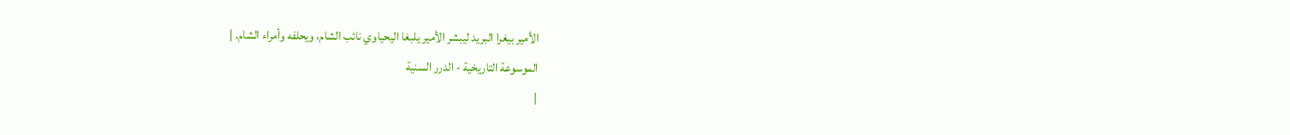الأمير بيغرا البريد ليبشر الأمير يلبغا اليحياوي نائب الشام، ويحلفه وأمراء الشام. |
الموسوعة التاريخية - الدرر السنية
|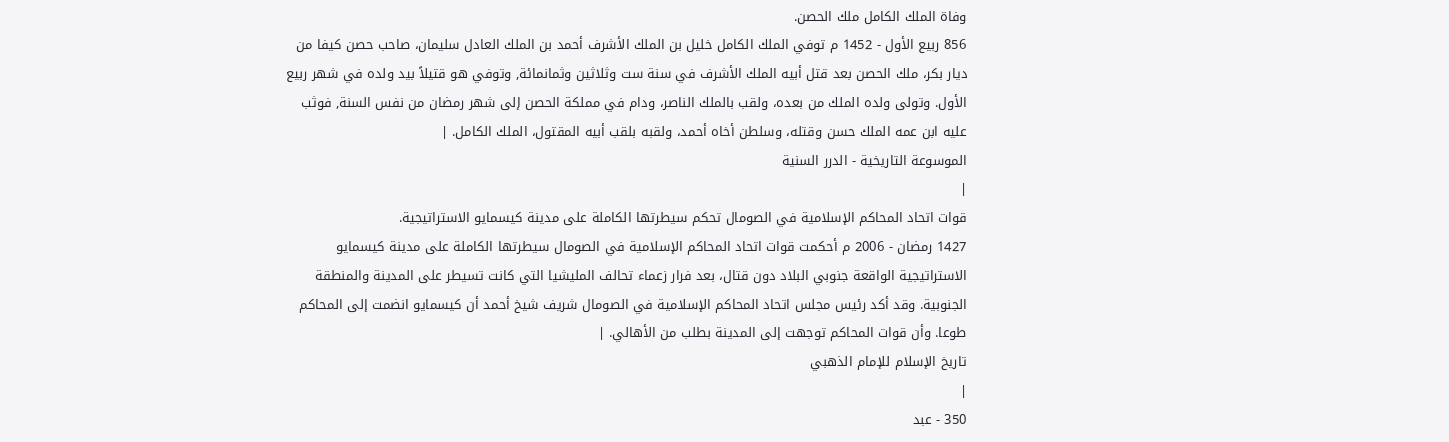وفاة الملك الكامل ملك الحصن.
856 ربيع الأول - 1452 م توفي الملك الكامل خليل بن الملك الأشرف أحمد بن الملك العادل سليمان، صاحب حصن كيفا من ديار بكر، ملك الحصن بعد قتل أبيه الملك الأشرف في سنة ست وثلاثين وثمانمائة, وتوفي هو قتيلاً بيد ولده في شهر ربيع الأول. وتولى ولده الملك من بعده، ولقب بالملك الناصر، ودام في مملكة الحصن إلى شهر رمضان من نفس السنة, فوثب عليه ابن عمه الملك حسن وقتله، وسلطن أخاه أحمد، ولقبه بلقب أبيه المقتول، الملك الكامل. |
الموسوعة التاريخية - الدرر السنية
|
قوات اتحاد المحاكم الإسلامية في الصومال تحكم سيطرتها الكاملة على مدينة كيسمايو الاستراتيجية.
1427 رمضان - 2006 م أحكمت قوات اتحاد المحاكم الإسلامية في الصومال سيطرتها الكاملة على مدينة كيسمايو الاستراتيجية الواقعة جنوبي البلاد دون قتال، بعد فرار زعماء تحالف المليشيا التي كانت تسيطر على المدينة والمنطقة الجنوبية. وقد أكد رئيس مجلس اتحاد المحاكم الإسلامية في الصومال شريف شيخ أحمد أن كيسمايو انضمت إلى المحاكم طوعا. وأن قوات المحاكم توجهت إلى المدينة بطلب من الأهالي. |
تاريخ الإسلام للإمام الذهبي
|
350 - عبد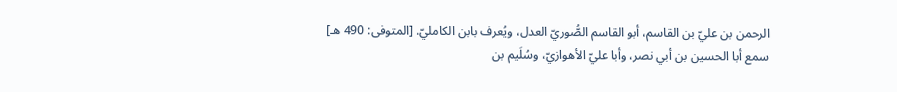الرحمن بن عليّ بن القاسم، أبو القاسم الصُّوريّ العدل، ويُعرف بابن الكامليّ. [المتوفى: 490 هـ]
سمع أبا الحسين بن أبي نصر، وأبا عليّ الأهوازيّ، وسُلَيم بن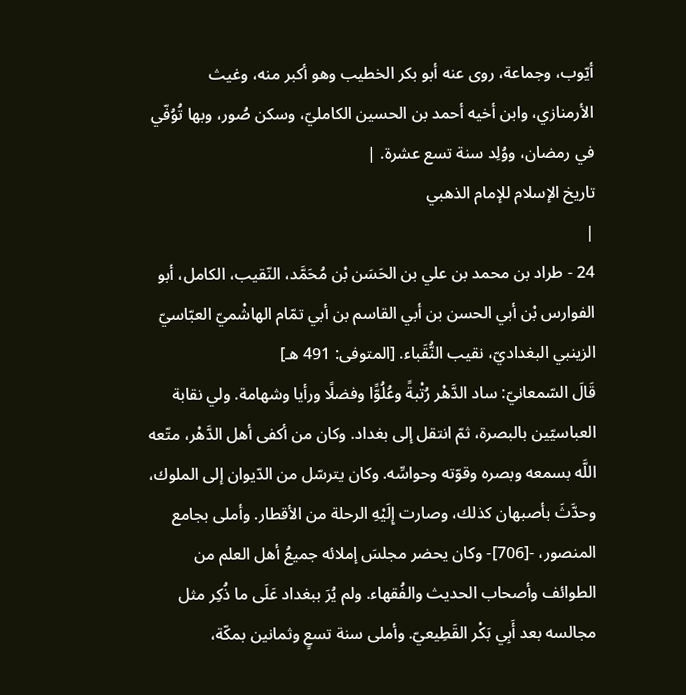أيّوب، وجماعة، روى عنه أبو بكر الخطيب وهو أكبر منه، وغيث الأرمنازي، وابن أخيه أحمد بن الحسين الكامليّ، وسكن صُور، وبها تُوُفّي في رمضان، ووُلِد سنة تسع عشرة. |
تاريخ الإسلام للإمام الذهبي
|
24 - طراد بن محمد بن علي بن الحَسَن بْن مُحَمَّد، النّقيب، الكامل، أبو الفوارس بْن أبي الحسن بن أبي القاسم بن أبي تمّام الهاشْميّ العبّاسيّ الزينبي البغداديّ، نقيب النُّقَباء. [المتوفى: 491 هـ]
قَالَ السّمعانيّ: ساد الدَّهْر رُتْبةً وعُلُوًّا وفضلًا ورأيا وشهامة. ولي نقابة العباسيّين بالبصرة، ثمّ انتقل إلى بغداد. وكان من أكفى أهل الدَّهْر، متّعه اللَّه بسمعه وبصره وقوّته وحواسِّه. وكان يترسّل من الدّيوان إلى الملوك، وحدَّثَ بأصبهان كذلك، وصارت إِلَيْهِ الرحلة من الأقطار. وأملى بجامع المنصور، -[706]- وكان يحضر مجلسَ إملائه جميعُ أهل العلم من الطوائف وأصحاب الحديث والفُقهاء. ولم يُرَ ببغداد عَلَى ما ذُكِر مثل مجالسه بعد أَبِي بَكْر القَطِيعيّ. وأملى سنة تسعٍ وثمانين بمكّة،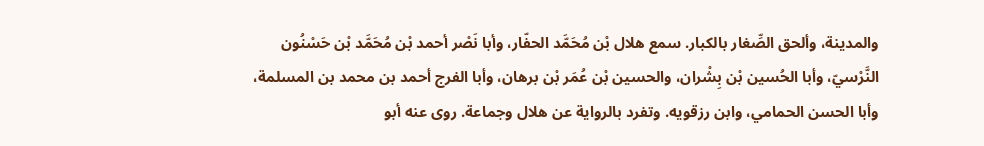والمدينة، وألحق الصِّغار بالكبار. سمع هلال بْن مُحَمَّد الحفّار، وأبا نَصْر أحمد بْن مُحَمَّد بْن حَسْنُون النَّرْسيّ، وأبا الحُسين بْن بِشْران، والحسين بْن عُمَر بْن برهان، وأبا الفرج أحمد بن محمد بن المسلمة، وأبا الحسن الحمامي، وابن رزقويه. وتفرد بالرواية عن هلال وجماعة. روى عنه أبو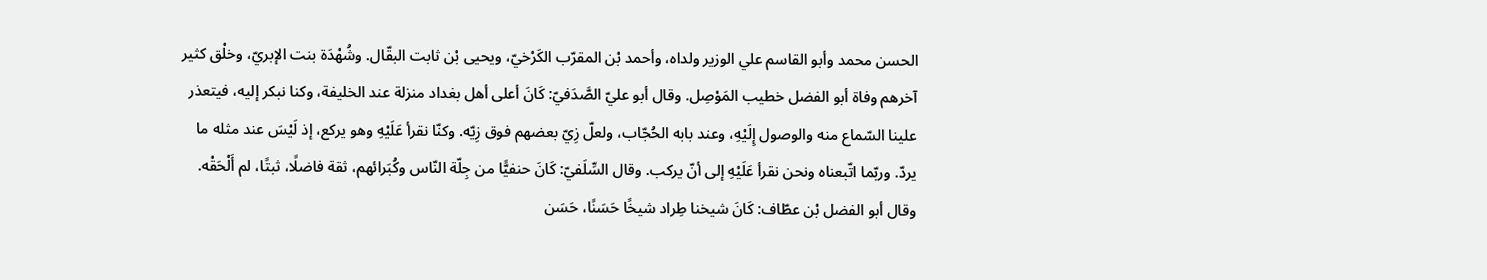الحسن محمد وأبو القاسم علي الوزير ولداه، وأحمد بْن المقرّب الكَرْخيّ، ويحيى بْن ثابت البقّال. وشُهْدَة بنت الإبريّ، وخلْق كثير آخرهم وفاة أبو الفضل خطيب المَوْصِل. وقال أبو عليّ الصَّدَفيّ: كَانَ أعلى أهل بغداد منزلة عند الخليفة، وكنا نبكر إليه، فيتعذر علينا السّماع منه والوصول إِلَيْهِ، وعند بابه الحُجّاب، ولعلّ زِيّ بعضهم فوق زِيّه. وكنّا نقرأ عَلَيْهِ وهو يركع، إذ لَيْسَ عند مثله ما يردّ. وربّما اتّبعناه ونحن نقرأ عَلَيْهِ إلى أنّ يركب. وقال السِّلَفيّ: كَانَ حنفيًّا من جِلّة النّاس وكُبَرائهم، ثقة فاضلًا، ثبتًا، لم أَلْحَقْه. وقال أبو الفضل بْن عطّاف: كَانَ شيخنا طِراد شيخًا حَسَنًا، حَسَن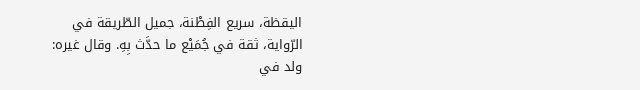اليقظة، سريع الفِطْنة، جميل الطّريقة في الرّواية، ثقة في جُمَيْع ما حدَّث بِهِ. وقال غيره: ولد في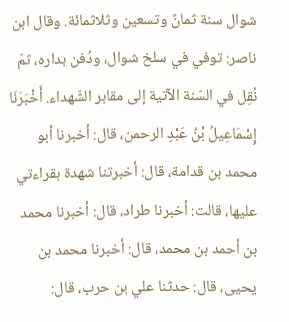شوال سنة ثمانً وتسعين وثلاثمائة. وقال ابن ناصر: توفي في سلخ شوال، ودُفن بداره، ثمّ نُقِل في السّنة الآتية إلى مقابر الشّهداء. أَخْبَرَنَا إِسْمَاعِيلُ بْنُ عَبْدِ الرحمن، قال: أخبرنا أبو محمد بن قدامة، قال: أخبرتنا شهدة بقراءتي عليها، قالت: أخبرنا طراد، قال: أخبرنا محمد بن أحمد بن محمد، قال: أخبرنا محمد بن يحيى، قال: حدثنا علي بن حرب، قال: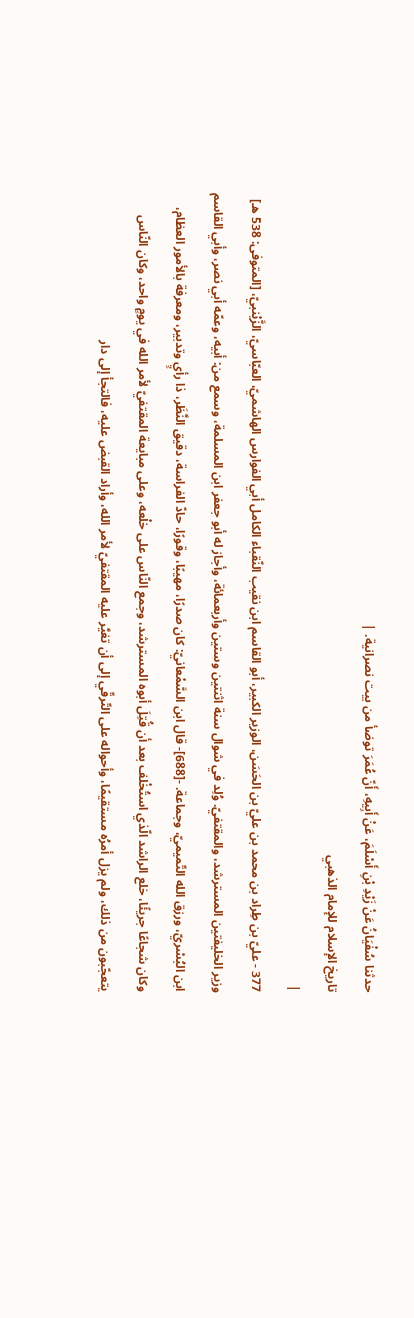حدثنا سُفْيَانُ عَنْ زَيْدِ بْنِ أَسْلَمَ، عَنْ أَبِيهِ، أَنّ عُمَرَ توضأ من بيت نصرانية. |
تاريخ الإسلام للإمام الذهبي
|
377 - عليّ بن طِراد بن محمد بن عليّ بن الحَسَن، الوزير الكبير، أبو القاسم ابن نقيب النّقباء الكامل أبي الفوارس الهاشميّ، العبّاسيّ، الزَّيْنبيّ، [المتوفى: 538 هـ]
وزير الخليفتين المسترشد، والمقتفيّ. وُلِد في شوال سنة اثنتين وستين وأربعمائة، وأجاز له أبو جعفر ابن المسلمة، وسمع من: أبيه، وعمّه أبي نصر، وأبي القاسم ابن البُسْريّ، ورزق الله التّميميّ، وجماعة. -[688]- قال ابن السَّمْعانيّ: كان صدرًا، مهيبًا، وقورًا، حادّ الفراسة، دقيق النَّظَر، ذا رأيٍ وتدبير، ومعرفة بالأمور العظام، وكان شجاعًا جريئًا، خلع الراشد الّذي استُخْلف بعد أن قُتِلَ أبوه المسترشد، وجمع النّاس على خلْعه، وعلى مبايعة المقتفيّ لأمر الله في يومٍ واحد، وكان النّاس يتعجّبون من ذلك، ولم يزل أمرُه مستقيمًا، وأحواله على التّرقّي إلى أن تغيَّر عليه المقتفيّ لأمر الله، وأراد القبض عليه، فالتجأ إلى دار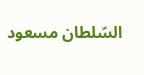السّلطان مسعود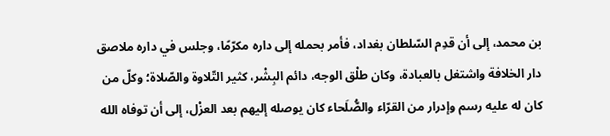بن محمد، إلى أن قدِم السّلطان بغداد، فأمر بحمله إلى داره مكرّمًا، وجلس في داره ملاصق دار الخلافة واشتغل بالعبادة، وكان طلْق الوجه، دائم البِشْر، كثير التّلاوة والصّلاة؛ وكلّ من كان له عليه رسم وإدرار من القرّاء والصُّلَحاء كان يوصله إليهم بعد العزْل، إلى أن توفاه الله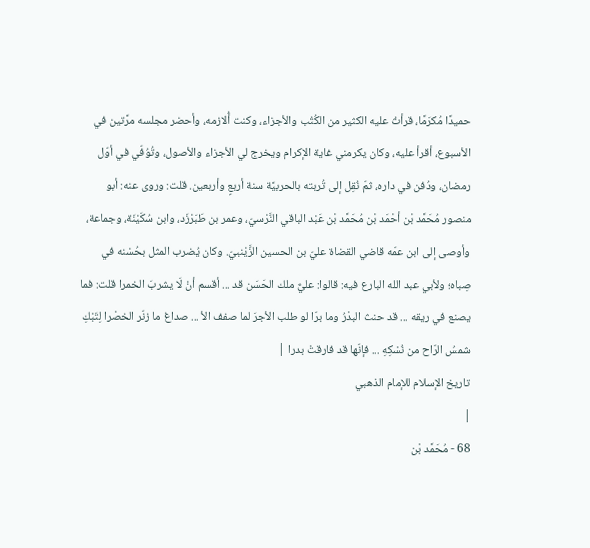حميدًا مُكرَمًا، قرأتُ عليه الكثير من الكُتُب والأجزاء، وكنت أُلازمه، وأحضر مجلسه مرَّتين في الأسبوع، أقرأ عليه، وكان يكرمني غاية الإكرام ويخرج لي الأجزاء والأصول، وتُوُفّي في أوّل رمضان، ودُفن في داره، ثمّ نُقِل إلى تُربته بالحربيَّة سنة أربعٍ وأربعين. قلت: وروى عنه: أبو منصور مُحَمَّد بْن أحْمَد بْن مُحَمَّد بْن عَبْد الباقي النَّرْسيّ، وعمر بن طَبَرْزَد، وابن سُكَيْنَة، وجماعة، وأوصى إلى ابن عمّه قاضي القضاة عليّ بن الحسين الزَّيْنبيّ. وكان يُضرب المثل بحُسْنه في صِباه؛ ولأبي عبد الله البارع فيه: قالوا: عليٌّ ملك الحَسَن قد ... أقسم أنْ لَا يشربَ الخمرا قلت: فما يصنع في ريقه ... قد حنث البدْرُ وما برّا لو طلب الأجرَ لما صفف الأ ... صداغ ما زنّر الخصْرا لِتَبْكِ شمسُ الرّاح من نُسْكِهِ ... فإنّها قد فارقتْ بدرا |
تاريخ الإسلام للإمام الذهبي
|
68 - مُحَمَّد بْن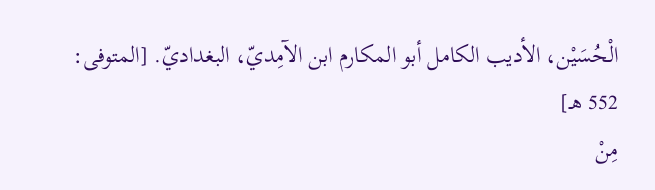الْحُسَيْن، الأديب الكامل أبو المكارم ابن الآمِديّ، البغداديّ. [المتوفى: 552 هـ]
مِنْ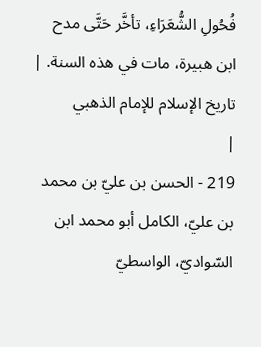فُحُولِ الشُّعَرَاءِ، تأخَّر حَتَّى مدح ابن هبيرة، مات في هذه السنة. |
تاريخ الإسلام للإمام الذهبي
|
219 - الحسن بن عليّ بن محمد بن عليّ، الكامل أبو محمد ابن السّواديّ، الواسطيّ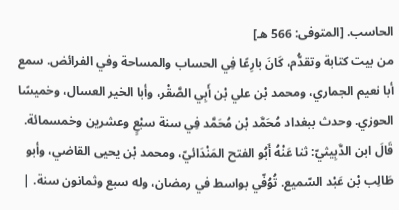الحاسب. [المتوفى: 566 هـ]
من بيت كتابة وتقدُّم، كَانَ بارِعًا فِي الحساب والمساحة وفي الفرائض. سمع أبا نعيم الجماري، ومحمد بْن علي بْن أَبِي الصَّقْر، وأبا الخير العسال، وخميسًا الحوزي. وحدث ببغداد مُحَمَّد بْن مُحَمَّد فِي سنة سبْعٍ وعشرين وخمسمائة. قَالَ ابن الدَّبِيثيّ: ثنا عَنْهُ أَبُو الفتح المَنْدَائيّ، ومحمد بْن يحيى القاضي، وأبو طَالِب بْن عَبْد السّميع. تُوُفّي بواسط في رمضان، وله سبع وثمانون سنة. |